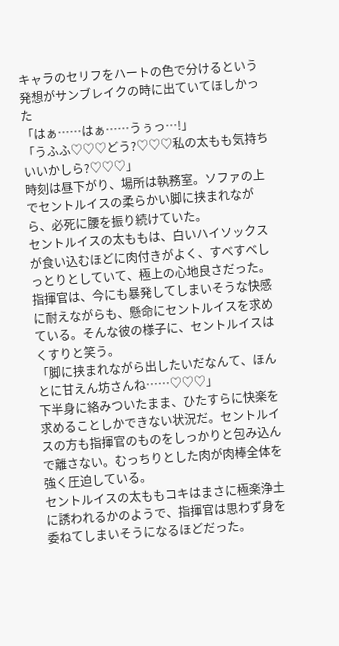キャラのセリフをハートの色で分けるという発想がサンブレイクの時に出ていてほしかった
「はぁ……はぁ……うぅっ…!」
「うふふ♡♡♡どう?♡♡♡私の太もも気持ちいいかしら?♡♡♡」
時刻は昼下がり、場所は執務室。ソファの上でセントルイスの柔らかい脚に挟まれながら、必死に腰を振り続けていた。
セントルイスの太ももは、白いハイソックスが食い込むほどに肉付きがよく、すべすべしっとりとしていて、極上の心地良さだった。
指揮官は、今にも暴発してしまいそうな快感に耐えながらも、懸命にセントルイスを求めている。そんな彼の様子に、セントルイスはくすりと笑う。
「脚に挟まれながら出したいだなんて、ほんとに甘えん坊さんね……♡♡♡」
下半身に絡みついたまま、ひたすらに快楽を求めることしかできない状況だ。セントルイスの方も指揮官のものをしっかりと包み込んで離さない。むっちりとした肉が肉棒全体を強く圧迫している。
セントルイスの太ももコキはまさに極楽浄土に誘われるかのようで、指揮官は思わず身を委ねてしまいそうになるほどだった。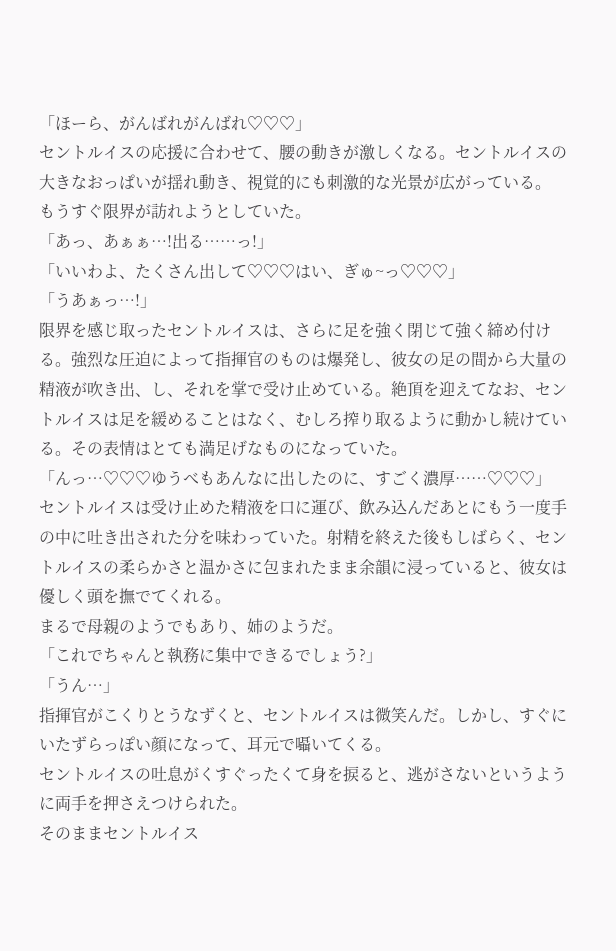「ほーら、がんばれがんばれ♡♡♡」
セントルイスの応援に合わせて、腰の動きが激しくなる。セントルイスの大きなおっぱいが揺れ動き、視覚的にも刺激的な光景が広がっている。
もうすぐ限界が訪れようとしていた。
「あっ、あぁぁ…!出る……っ!」
「いいわよ、たくさん出して♡♡♡はい、ぎゅ~っ♡♡♡」
「うあぁっ…!」
限界を感じ取ったセントルイスは、さらに足を強く閉じて強く締め付ける。強烈な圧迫によって指揮官のものは爆発し、彼女の足の間から大量の精液が吹き出、し、それを掌で受け止めている。絶頂を迎えてなお、セントルイスは足を緩めることはなく、むしろ搾り取るように動かし続けている。その表情はとても満足げなものになっていた。
「んっ…♡♡♡ゆうべもあんなに出したのに、すごく濃厚……♡♡♡」
セントルイスは受け止めた精液を口に運び、飲み込んだあとにもう一度手の中に吐き出された分を味わっていた。射精を終えた後もしばらく、セントルイスの柔らかさと温かさに包まれたまま余韻に浸っていると、彼女は優しく頭を撫でてくれる。
まるで母親のようでもあり、姉のようだ。
「これでちゃんと執務に集中できるでしょう?」
「うん…」
指揮官がこくりとうなずくと、セントルイスは微笑んだ。しかし、すぐにいたずらっぽい顔になって、耳元で囁いてくる。
セントルイスの吐息がくすぐったくて身を捩ると、逃がさないというように両手を押さえつけられた。
そのままセントルイス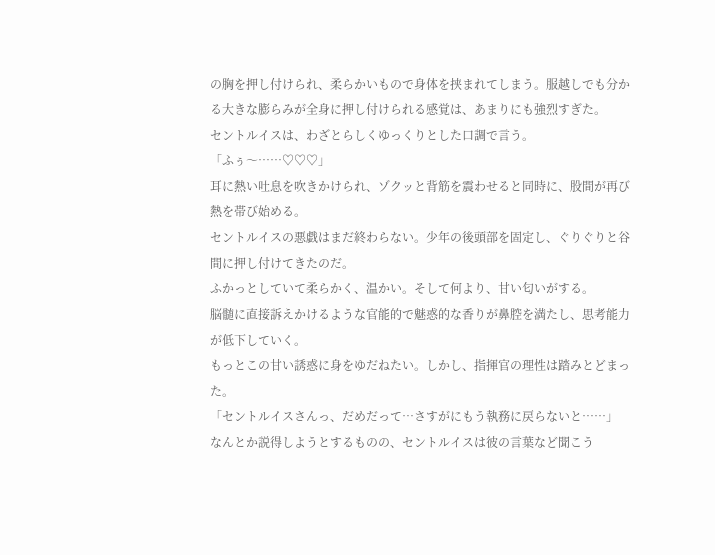の胸を押し付けられ、柔らかいもので身体を挟まれてしまう。服越しでも分かる大きな膨らみが全身に押し付けられる感覚は、あまりにも強烈すぎた。
セントルイスは、わざとらしくゆっくりとした口調で言う。
「ふぅ〜……♡♡♡」
耳に熱い吐息を吹きかけられ、ゾクッと背筋を震わせると同時に、股間が再び熱を帯び始める。
セントルイスの悪戯はまだ終わらない。少年の後頭部を固定し、ぐりぐりと谷間に押し付けてきたのだ。
ふかっとしていて柔らかく、温かい。そして何より、甘い匂いがする。
脳髄に直接訴えかけるような官能的で魅惑的な香りが鼻腔を満たし、思考能力が低下していく。
もっとこの甘い誘惑に身をゆだねたい。しかし、指揮官の理性は踏みとどまった。
「セントルイスさんっ、だめだって…さすがにもう執務に戻らないと……」
なんとか説得しようとするものの、セントルイスは彼の言葉など聞こう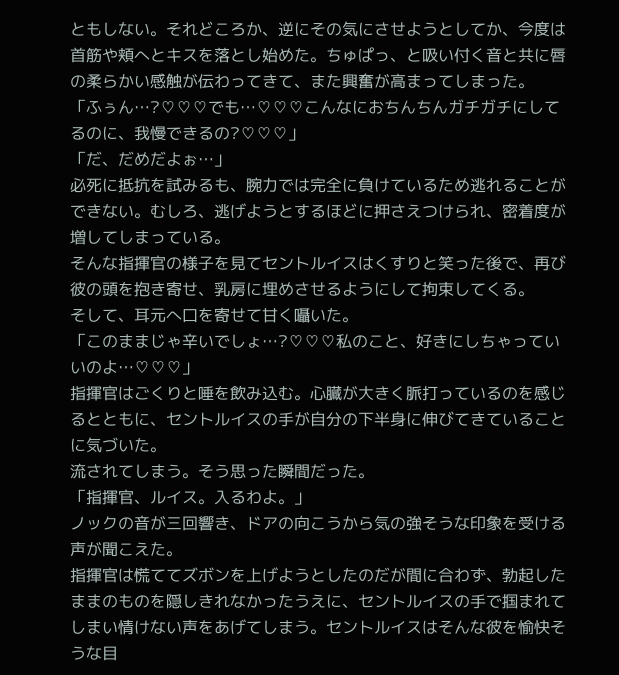ともしない。それどころか、逆にその気にさせようとしてか、今度は首筋や頬へとキスを落とし始めた。ちゅぱっ、と吸い付く音と共に唇の柔らかい感触が伝わってきて、また興奮が高まってしまった。
「ふぅん…?♡♡♡でも…♡♡♡こんなにおちんちんガチガチにしてるのに、我慢できるの?♡♡♡」
「だ、だめだよぉ…」
必死に抵抗を試みるも、腕力では完全に負けているため逃れることができない。むしろ、逃げようとするほどに押さえつけられ、密着度が増してしまっている。
そんな指揮官の様子を見てセントルイスはくすりと笑った後で、再び彼の頭を抱き寄せ、乳房に埋めさせるようにして拘束してくる。
そして、耳元へ口を寄せて甘く囁いた。
「このままじゃ辛いでしょ…?♡♡♡私のこと、好きにしちゃっていいのよ…♡♡♡」
指揮官はごくりと唾を飲み込む。心臓が大きく脈打っているのを感じるとともに、セントルイスの手が自分の下半身に伸びてきていることに気づいた。
流されてしまう。そう思った瞬間だった。
「指揮官、ルイス。入るわよ。」
ノックの音が三回響き、ドアの向こうから気の強そうな印象を受ける声が聞こえた。
指揮官は慌ててズボンを上げようとしたのだが間に合わず、勃起したままのものを隠しきれなかったうえに、セントルイスの手で掴まれてしまい情けない声をあげてしまう。セントルイスはそんな彼を愉快そうな目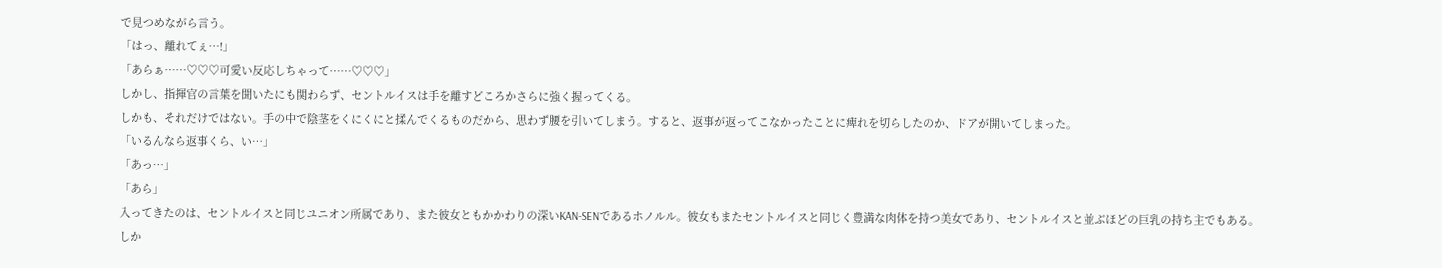で見つめながら言う。
「はっ、離れてぇ…!」
「あらぁ……♡♡♡可愛い反応しちゃって……♡♡♡」
しかし、指揮官の言葉を聞いたにも関わらず、セントルイスは手を離すどころかさらに強く握ってくる。
しかも、それだけではない。手の中で陰茎をくにくにと揉んでくるものだから、思わず腰を引いてしまう。すると、返事が返ってこなかったことに痺れを切らしたのか、ドアが開いてしまった。
「いるんなら返事くら、い…」
「あっ…」
「あら」
入ってきたのは、セントルイスと同じユニオン所属であり、また彼女ともかかわりの深いKAN-SENであるホノルル。彼女もまたセントルイスと同じく豊満な肉体を持つ美女であり、セントルイスと並ぶほどの巨乳の持ち主でもある。
しか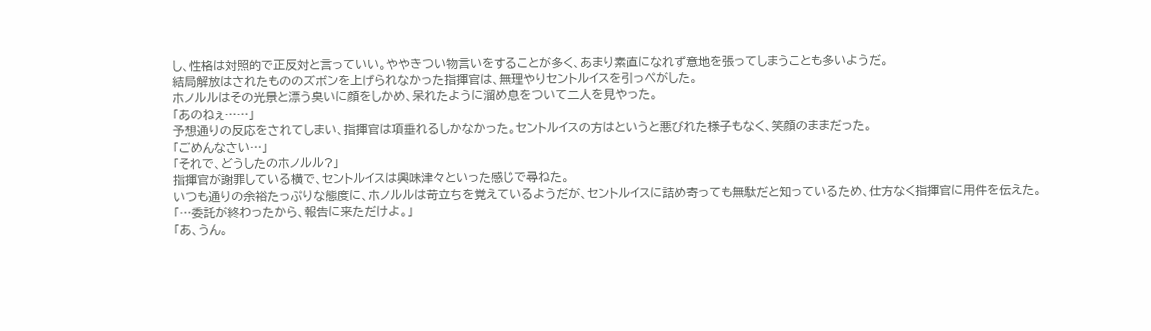し、性格は対照的で正反対と言っていい。ややきつい物言いをすることが多く、あまり素直になれず意地を張ってしまうことも多いようだ。
結局解放はされたもののズボンを上げられなかった指揮官は、無理やりセントルイスを引っぺがした。
ホノルルはその光景と漂う臭いに顔をしかめ、呆れたように溜め息をついて二人を見やった。
「あのねぇ……」
予想通りの反応をされてしまい、指揮官は項垂れるしかなかった。セントルイスの方はというと悪びれた様子もなく、笑顔のままだった。
「ごめんなさい…」
「それで、どうしたのホノルル?」
指揮官が謝罪している横で、セントルイスは興味津々といった感じで尋ねた。
いつも通りの余裕たっぷりな態度に、ホノルルは苛立ちを覚えているようだが、セントルイスに詰め寄っても無駄だと知っているため、仕方なく指揮官に用件を伝えた。
「…委託が終わったから、報告に来ただけよ。」
「あ、うん。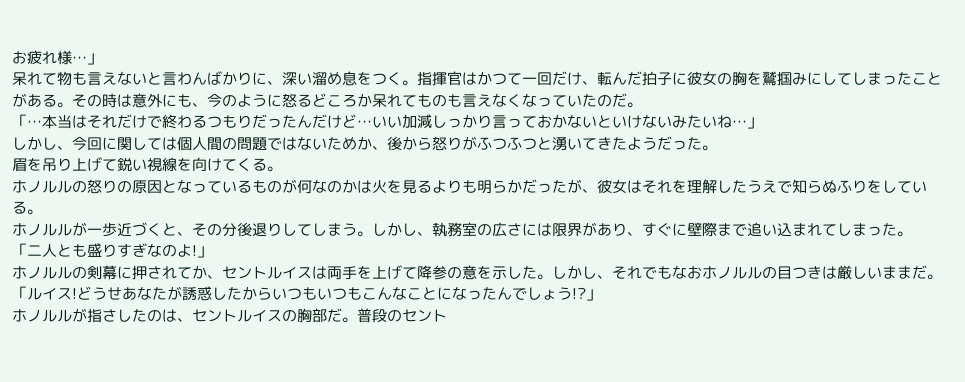お疲れ様…」
呆れて物も言えないと言わんばかりに、深い溜め息をつく。指揮官はかつて一回だけ、転んだ拍子に彼女の胸を鷲掴みにしてしまったことがある。その時は意外にも、今のように怒るどころか呆れてものも言えなくなっていたのだ。
「…本当はそれだけで終わるつもりだったんだけど…いい加減しっかり言っておかないといけないみたいね…」
しかし、今回に関しては個人間の問題ではないためか、後から怒りがふつふつと湧いてきたようだった。
眉を吊り上げて鋭い視線を向けてくる。
ホノルルの怒りの原因となっているものが何なのかは火を見るよりも明らかだったが、彼女はそれを理解したうえで知らぬふりをしている。
ホノルルが一歩近づくと、その分後退りしてしまう。しかし、執務室の広さには限界があり、すぐに壁際まで追い込まれてしまった。
「二人とも盛りすぎなのよ!」
ホノルルの剣幕に押されてか、セントルイスは両手を上げて降参の意を示した。しかし、それでもなおホノルルの目つきは厳しいままだ。
「ルイス!どうせあなたが誘惑したからいつもいつもこんなことになったんでしょう!?」
ホノルルが指さしたのは、セントルイスの胸部だ。普段のセント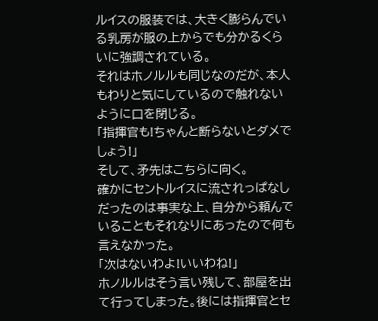ルイスの服装では、大きく膨らんでいる乳房が服の上からでも分かるくらいに強調されている。
それはホノルルも同じなのだが、本人もわりと気にしているので触れないように口を閉じる。
「指揮官も!ちゃんと断らないとダメでしょう!」
そして、矛先はこちらに向く。
確かにセントルイスに流されっぱなしだったのは事実な上、自分から頼んでいることもそれなりにあったので何も言えなかった。
「次はないわよ!いいわね!」
ホノルルはそう言い残して、部屋を出て行ってしまった。後には指揮官とセ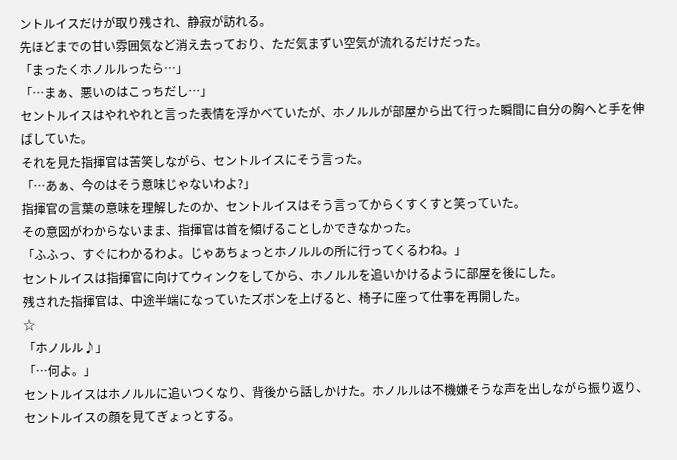ントルイスだけが取り残され、静寂が訪れる。
先ほどまでの甘い雰囲気など消え去っており、ただ気まずい空気が流れるだけだった。
「まったくホノルルったら…」
「…まぁ、悪いのはこっちだし…」
セントルイスはやれやれと言った表情を浮かべていたが、ホノルルが部屋から出て行った瞬間に自分の胸へと手を伸ばしていた。
それを見た指揮官は苦笑しながら、セントルイスにそう言った。
「…あぁ、今のはそう意味じゃないわよ?」
指揮官の言葉の意味を理解したのか、セントルイスはそう言ってからくすくすと笑っていた。
その意図がわからないまま、指揮官は首を傾げることしかできなかった。
「ふふっ、すぐにわかるわよ。じゃあちょっとホノルルの所に行ってくるわね。」
セントルイスは指揮官に向けてウィンクをしてから、ホノルルを追いかけるように部屋を後にした。
残された指揮官は、中途半端になっていたズボンを上げると、椅子に座って仕事を再開した。
☆
「ホノルル♪」
「…何よ。」
セントルイスはホノルルに追いつくなり、背後から話しかけた。ホノルルは不機嫌そうな声を出しながら振り返り、セントルイスの顔を見てぎょっとする。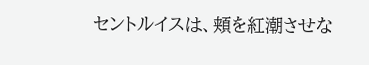セントルイスは、頬を紅潮させな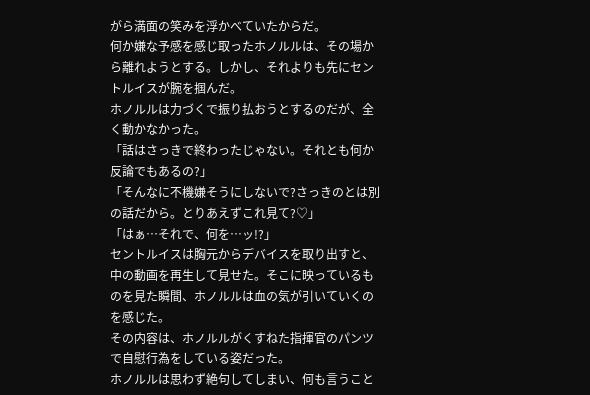がら満面の笑みを浮かべていたからだ。
何か嫌な予感を感じ取ったホノルルは、その場から離れようとする。しかし、それよりも先にセントルイスが腕を掴んだ。
ホノルルは力づくで振り払おうとするのだが、全く動かなかった。
「話はさっきで終わったじゃない。それとも何か反論でもあるの?」
「そんなに不機嫌そうにしないで?さっきのとは別の話だから。とりあえずこれ見て?♡」
「はぁ…それで、何を…ッ!?」
セントルイスは胸元からデバイスを取り出すと、中の動画を再生して見せた。そこに映っているものを見た瞬間、ホノルルは血の気が引いていくのを感じた。
その内容は、ホノルルがくすねた指揮官のパンツで自慰行為をしている姿だった。
ホノルルは思わず絶句してしまい、何も言うこと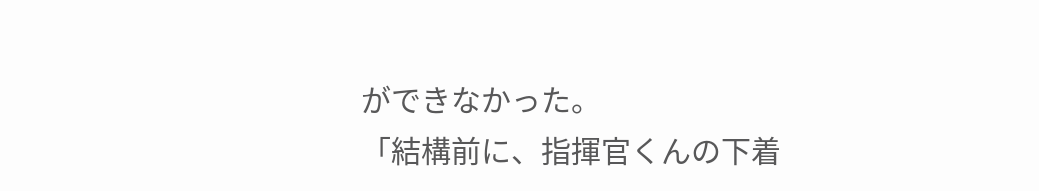ができなかった。
「結構前に、指揮官くんの下着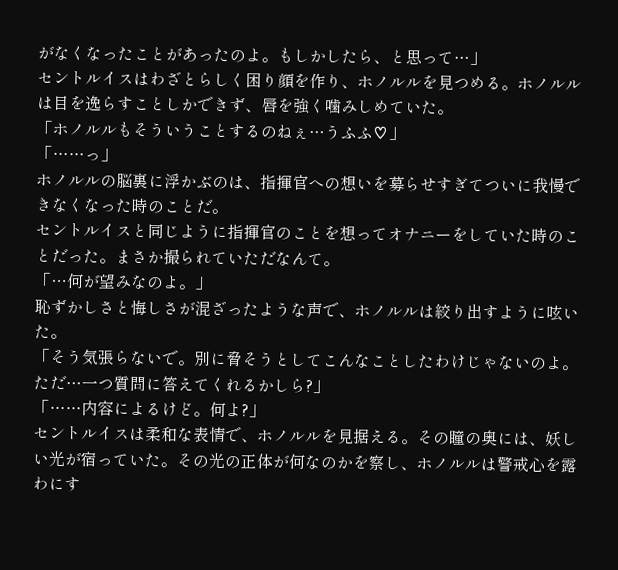がなくなったことがあったのよ。もしかしたら、と思って…」
セントルイスはわざとらしく困り顔を作り、ホノルルを見つめる。ホノルルは目を逸らすことしかできず、唇を強く噛みしめていた。
「ホノルルもそういうことするのねぇ…うふふ♡」
「……っ」
ホノルルの脳裏に浮かぶのは、指揮官への想いを募らせすぎてついに我慢できなくなった時のことだ。
セントルイスと同じように指揮官のことを想ってオナニーをしていた時のことだった。まさか撮られていただなんて。
「…何が望みなのよ。」
恥ずかしさと悔しさが混ざったような声で、ホノルルは絞り出すように呟いた。
「そう気張らないで。別に脅そうとしてこんなことしたわけじゃないのよ。ただ…一つ質問に答えてくれるかしら?」
「……内容によるけど。何よ?」
セントルイスは柔和な表情で、ホノルルを見据える。その瞳の奥には、妖しい光が宿っていた。その光の正体が何なのかを察し、ホノルルは警戒心を露わにす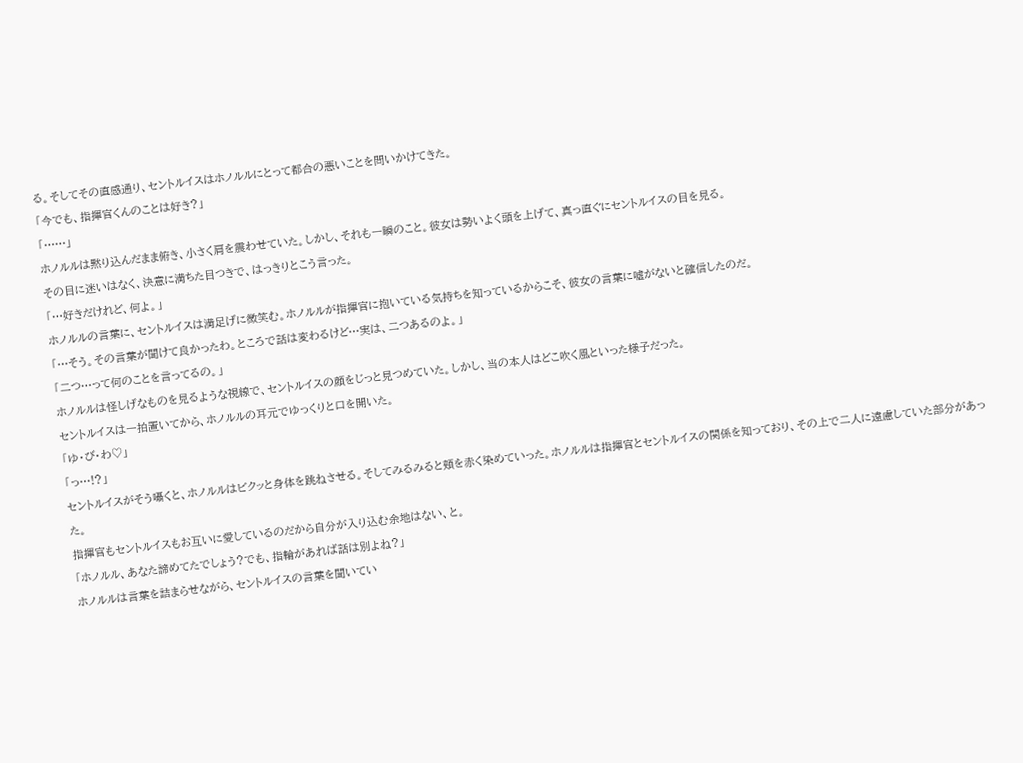る。そしてその直感通り、セントルイスはホノルルにとって都合の悪いことを問いかけてきた。
「今でも、指揮官くんのことは好き?」
「……」
ホノルルは黙り込んだまま俯き、小さく肩を震わせていた。しかし、それも一瞬のこと。彼女は勢いよく頭を上げて、真っ直ぐにセントルイスの目を見る。
その目に迷いはなく、決意に満ちた目つきで、はっきりとこう言った。
「…好きだけれど、何よ。」
ホノルルの言葉に、セントルイスは満足げに微笑む。ホノルルが指揮官に抱いている気持ちを知っているからこそ、彼女の言葉に嘘がないと確信したのだ。
「…そう。その言葉が聞けて良かったわ。ところで話は変わるけど…実は、二つあるのよ。」
「二つ…って何のことを言ってるの。」
ホノルルは怪しげなものを見るような視線で、セントルイスの顔をじっと見つめていた。しかし、当の本人はどこ吹く風といった様子だった。
セントルイスは一拍置いてから、ホノルルの耳元でゆっくりと口を開いた。
「ゆ・び・わ♡」
「っ…!?」
セントルイスがそう囁くと、ホノルルはビクッと身体を跳ねさせる。そしてみるみると頬を赤く染めていった。ホノルルは指揮官とセントルイスの関係を知っており、その上で二人に遠慮していた部分があった。
指揮官もセントルイスもお互いに愛しているのだから自分が入り込む余地はない、と。
「ホノルル、あなた諦めてたでしょう?でも、指輪があれば話は別よね?」
ホノルルは言葉を詰まらせながら、セントルイスの言葉を聞いてい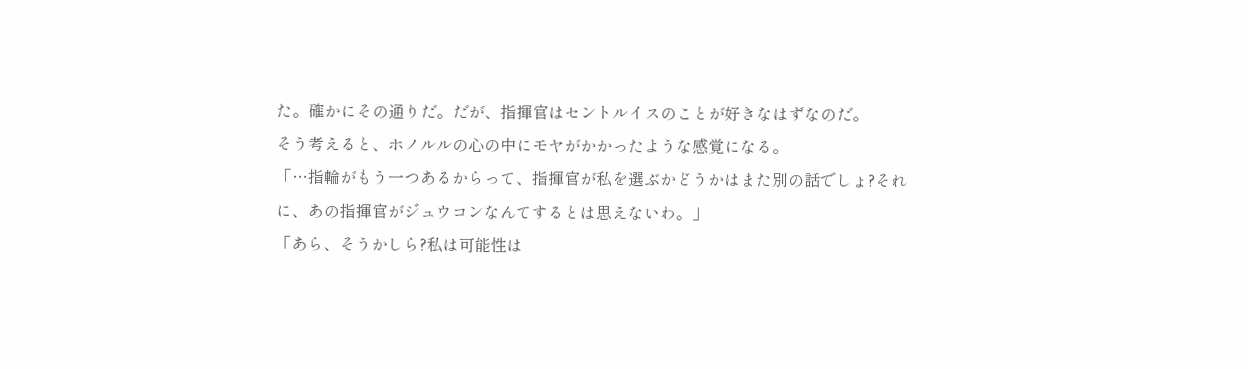た。確かにその通りだ。だが、指揮官はセントルイスのことが好きなはずなのだ。
そう考えると、ホノルルの心の中にモヤがかかったような感覚になる。
「…指輪がもう一つあるからって、指揮官が私を選ぶかどうかはまた別の話でしょ?それに、あの指揮官がジュウコンなんてするとは思えないわ。」
「あら、そうかしら?私は可能性は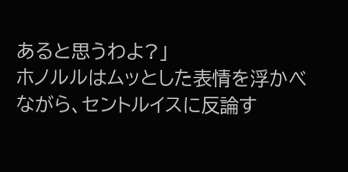あると思うわよ?」
ホノルルはムッとした表情を浮かべながら、セントルイスに反論す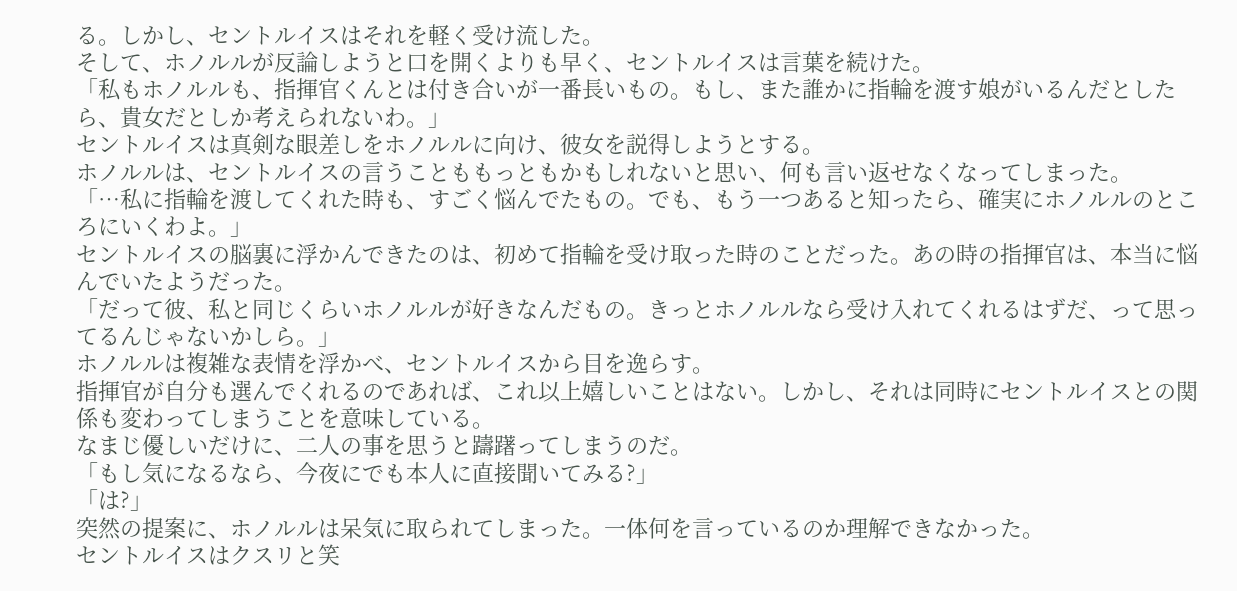る。しかし、セントルイスはそれを軽く受け流した。
そして、ホノルルが反論しようと口を開くよりも早く、セントルイスは言葉を続けた。
「私もホノルルも、指揮官くんとは付き合いが一番長いもの。もし、また誰かに指輪を渡す娘がいるんだとしたら、貴女だとしか考えられないわ。」
セントルイスは真剣な眼差しをホノルルに向け、彼女を説得しようとする。
ホノルルは、セントルイスの言うことももっともかもしれないと思い、何も言い返せなくなってしまった。
「…私に指輪を渡してくれた時も、すごく悩んでたもの。でも、もう一つあると知ったら、確実にホノルルのところにいくわよ。」
セントルイスの脳裏に浮かんできたのは、初めて指輪を受け取った時のことだった。あの時の指揮官は、本当に悩んでいたようだった。
「だって彼、私と同じくらいホノルルが好きなんだもの。きっとホノルルなら受け入れてくれるはずだ、って思ってるんじゃないかしら。」
ホノルルは複雑な表情を浮かべ、セントルイスから目を逸らす。
指揮官が自分も選んでくれるのであれば、これ以上嬉しいことはない。しかし、それは同時にセントルイスとの関係も変わってしまうことを意味している。
なまじ優しいだけに、二人の事を思うと躊躇ってしまうのだ。
「もし気になるなら、今夜にでも本人に直接聞いてみる?」
「は?」
突然の提案に、ホノルルは呆気に取られてしまった。一体何を言っているのか理解できなかった。
セントルイスはクスリと笑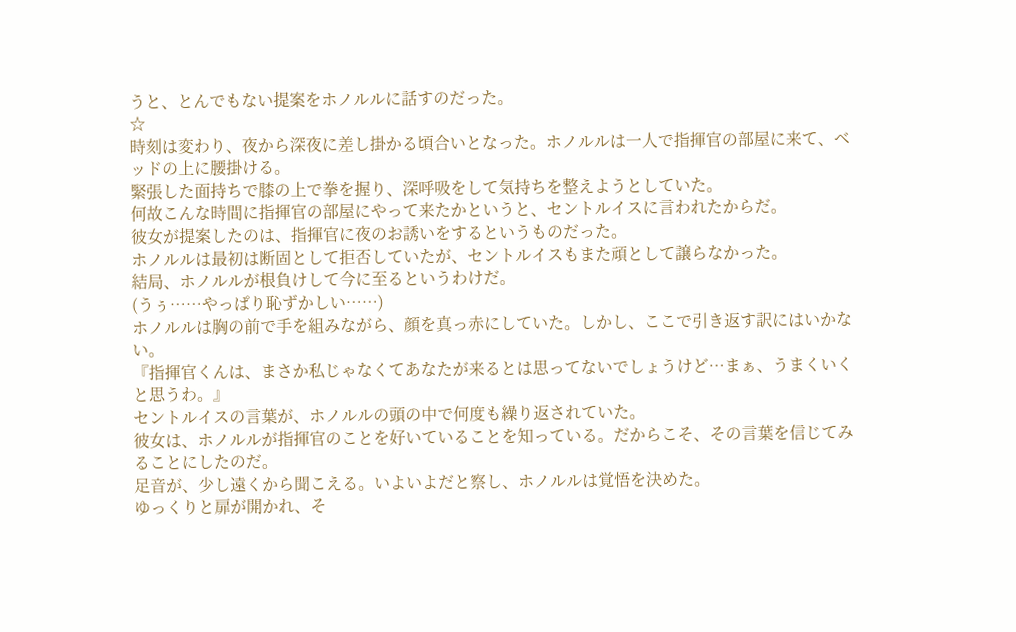うと、とんでもない提案をホノルルに話すのだった。
☆
時刻は変わり、夜から深夜に差し掛かる頃合いとなった。ホノルルは一人で指揮官の部屋に来て、ベッドの上に腰掛ける。
緊張した面持ちで膝の上で拳を握り、深呼吸をして気持ちを整えようとしていた。
何故こんな時間に指揮官の部屋にやって来たかというと、セントルイスに言われたからだ。
彼女が提案したのは、指揮官に夜のお誘いをするというものだった。
ホノルルは最初は断固として拒否していたが、セントルイスもまた頑として譲らなかった。
結局、ホノルルが根負けして今に至るというわけだ。
(うぅ……やっぱり恥ずかしい……)
ホノルルは胸の前で手を組みながら、顔を真っ赤にしていた。しかし、ここで引き返す訳にはいかない。
『指揮官くんは、まさか私じゃなくてあなたが来るとは思ってないでしょうけど…まぁ、うまくいくと思うわ。』
セントルイスの言葉が、ホノルルの頭の中で何度も繰り返されていた。
彼女は、ホノルルが指揮官のことを好いていることを知っている。だからこそ、その言葉を信じてみることにしたのだ。
足音が、少し遠くから聞こえる。いよいよだと察し、ホノルルは覚悟を決めた。
ゆっくりと扉が開かれ、そ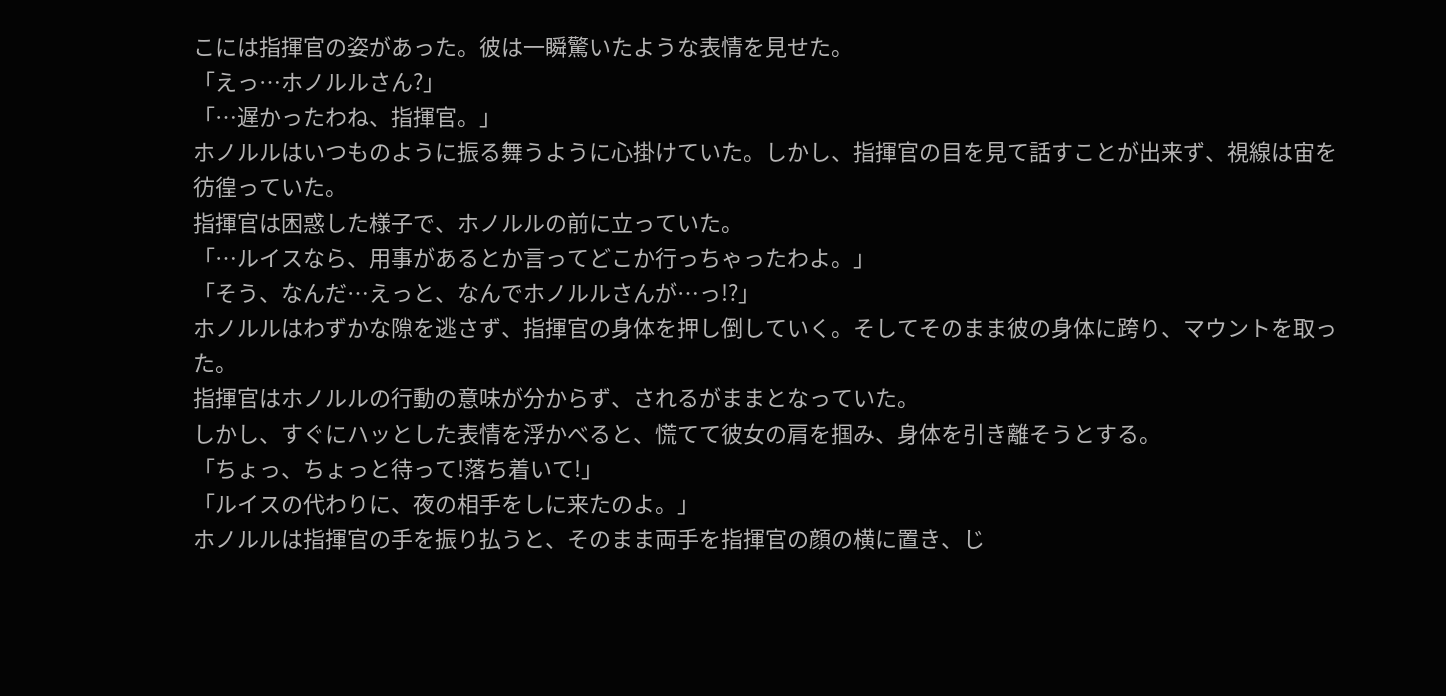こには指揮官の姿があった。彼は一瞬驚いたような表情を見せた。
「えっ…ホノルルさん?」
「…遅かったわね、指揮官。」
ホノルルはいつものように振る舞うように心掛けていた。しかし、指揮官の目を見て話すことが出来ず、視線は宙を彷徨っていた。
指揮官は困惑した様子で、ホノルルの前に立っていた。
「…ルイスなら、用事があるとか言ってどこか行っちゃったわよ。」
「そう、なんだ…えっと、なんでホノルルさんが…っ!?」
ホノルルはわずかな隙を逃さず、指揮官の身体を押し倒していく。そしてそのまま彼の身体に跨り、マウントを取った。
指揮官はホノルルの行動の意味が分からず、されるがままとなっていた。
しかし、すぐにハッとした表情を浮かべると、慌てて彼女の肩を掴み、身体を引き離そうとする。
「ちょっ、ちょっと待って!落ち着いて!」
「ルイスの代わりに、夜の相手をしに来たのよ。」
ホノルルは指揮官の手を振り払うと、そのまま両手を指揮官の顔の横に置き、じ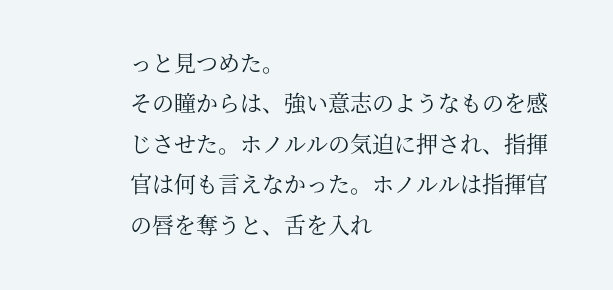っと見つめた。
その瞳からは、強い意志のようなものを感じさせた。ホノルルの気迫に押され、指揮官は何も言えなかった。ホノルルは指揮官の唇を奪うと、舌を入れ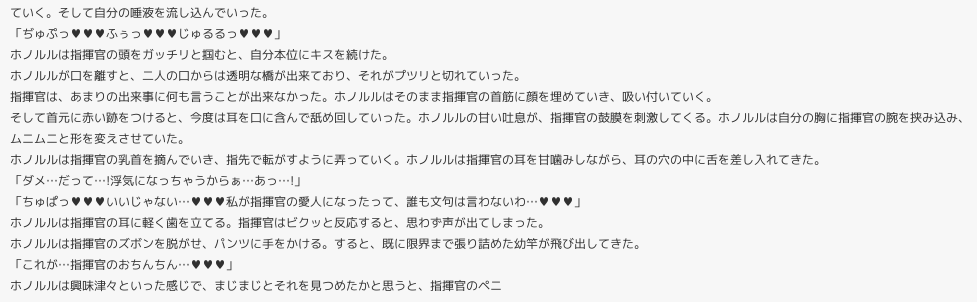ていく。そして自分の唾液を流し込んでいった。
「ぢゅぷっ♥♥♥ふぅっ♥♥♥じゅるるっ♥♥♥」
ホノルルは指揮官の頭をガッチリと掴むと、自分本位にキスを続けた。
ホノルルが口を離すと、二人の口からは透明な橋が出来ており、それがプツリと切れていった。
指揮官は、あまりの出来事に何も言うことが出来なかった。ホノルルはそのまま指揮官の首筋に顔を埋めていき、吸い付いていく。
そして首元に赤い跡をつけると、今度は耳を口に含んで舐め回していった。ホノルルの甘い吐息が、指揮官の鼓膜を刺激してくる。ホノルルは自分の胸に指揮官の腕を挟み込み、ムニムニと形を変えさせていた。
ホノルルは指揮官の乳首を摘んでいき、指先で転がすように弄っていく。ホノルルは指揮官の耳を甘噛みしながら、耳の穴の中に舌を差し入れてきた。
「ダメ…だって…!浮気になっちゃうからぁ…あっ…!」
「ちゅぱっ♥♥♥いいじゃない…♥♥♥私が指揮官の愛人になったって、誰も文句は言わないわ…♥♥♥」
ホノルルは指揮官の耳に軽く歯を立てる。指揮官はビクッと反応すると、思わず声が出てしまった。
ホノルルは指揮官のズボンを脱がせ、パンツに手をかける。すると、既に限界まで張り詰めた幼竿が飛び出してきた。
「これが…指揮官のおちんちん…♥♥♥」
ホノルルは興味津々といった感じで、まじまじとそれを見つめたかと思うと、指揮官のペニ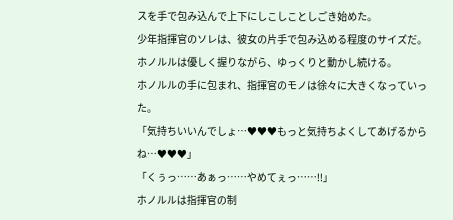スを手で包み込んで上下にしこしことしごき始めた。
少年指揮官のソレは、彼女の片手で包み込める程度のサイズだ。ホノルルは優しく握りながら、ゆっくりと動かし続ける。
ホノルルの手に包まれ、指揮官のモノは徐々に大きくなっていった。
「気持ちいいんでしょ…♥♥♥もっと気持ちよくしてあげるからね…♥♥♥」
「くぅっ……あぁっ……やめてぇっ……!!」
ホノルルは指揮官の制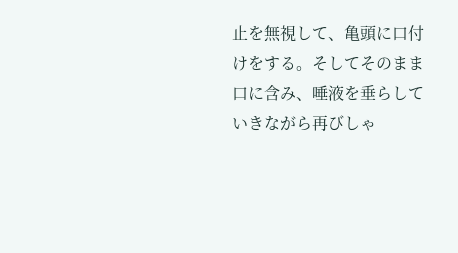止を無視して、亀頭に口付けをする。そしてそのまま口に含み、唾液を垂らしていきながら再びしゃ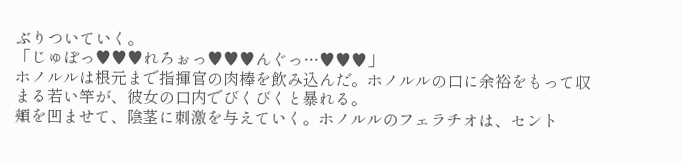ぶりついていく。
「じゅぽっ♥♥♥れろぉっ♥♥♥んぐっ…♥♥♥」
ホノルルは根元まで指揮官の肉棒を飲み込んだ。ホノルルの口に余裕をもって収まる若い竿が、彼女の口内でびくびくと暴れる。
頬を凹ませて、陰茎に刺激を与えていく。ホノルルのフェラチオは、セント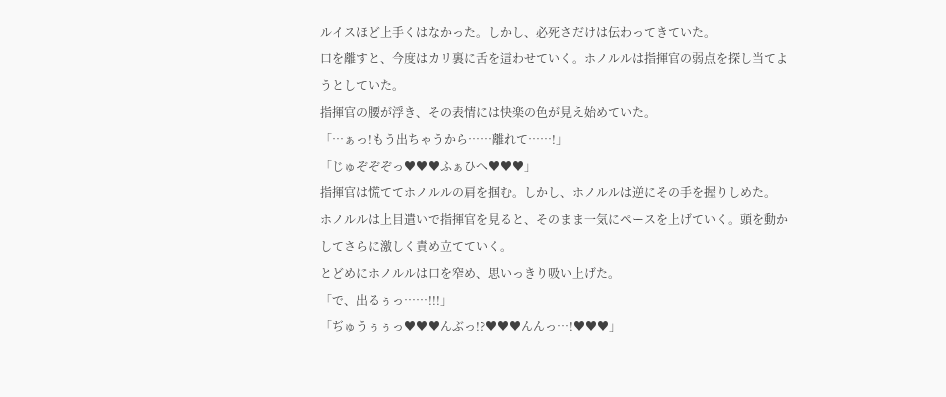ルイスほど上手くはなかった。しかし、必死さだけは伝わってきていた。
口を離すと、今度はカリ裏に舌を這わせていく。ホノルルは指揮官の弱点を探し当てようとしていた。
指揮官の腰が浮き、その表情には快楽の色が見え始めていた。
「…ぁっ!もう出ちゃうから……離れて……!」
「じゅぞぞぞっ♥♥♥ふぁひへ♥♥♥」
指揮官は慌ててホノルルの肩を掴む。しかし、ホノルルは逆にその手を握りしめた。
ホノルルは上目遣いで指揮官を見ると、そのまま一気にペースを上げていく。頭を動かしてさらに激しく責め立てていく。
とどめにホノルルは口を窄め、思いっきり吸い上げた。
「で、出るぅっ……!!!」
「ぢゅうぅぅっ♥♥♥んぶっ!?♥♥♥んんっ…!♥♥♥」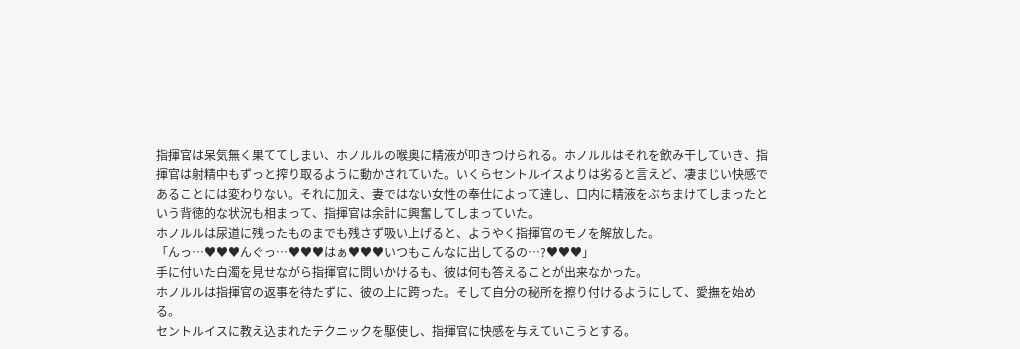指揮官は呆気無く果ててしまい、ホノルルの喉奥に精液が叩きつけられる。ホノルルはそれを飲み干していき、指揮官は射精中もずっと搾り取るように動かされていた。いくらセントルイスよりは劣ると言えど、凄まじい快感であることには変わりない。それに加え、妻ではない女性の奉仕によって達し、口内に精液をぶちまけてしまったという背徳的な状況も相まって、指揮官は余計に興奮してしまっていた。
ホノルルは尿道に残ったものまでも残さず吸い上げると、ようやく指揮官のモノを解放した。
「んっ…♥♥♥んぐっ…♥♥♥はぁ♥♥♥いつもこんなに出してるの…?♥♥♥」
手に付いた白濁を見せながら指揮官に問いかけるも、彼は何も答えることが出来なかった。
ホノルルは指揮官の返事を待たずに、彼の上に跨った。そして自分の秘所を擦り付けるようにして、愛撫を始める。
セントルイスに教え込まれたテクニックを駆使し、指揮官に快感を与えていこうとする。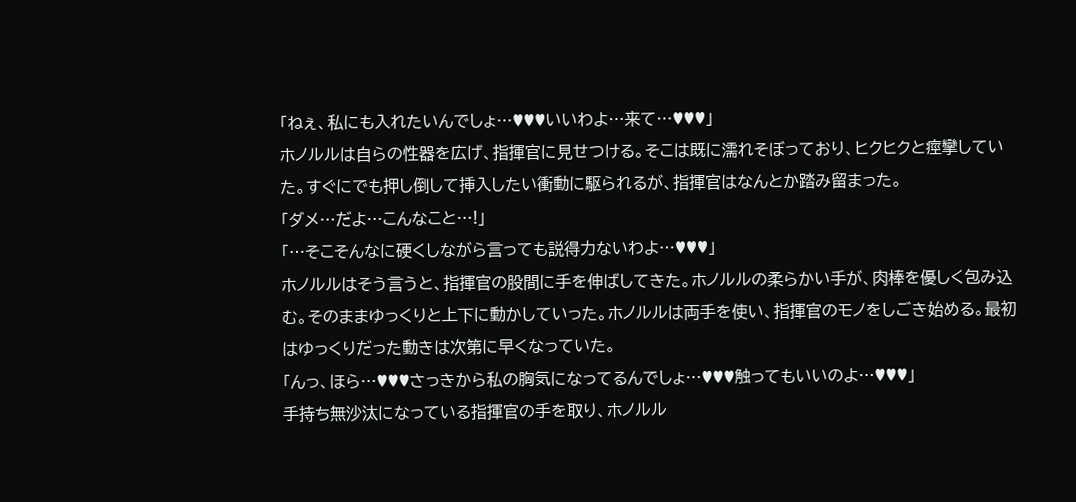「ねぇ、私にも入れたいんでしょ…♥♥♥いいわよ…来て…♥♥♥」
ホノルルは自らの性器を広げ、指揮官に見せつける。そこは既に濡れそぼっており、ヒクヒクと痙攣していた。すぐにでも押し倒して挿入したい衝動に駆られるが、指揮官はなんとか踏み留まった。
「ダメ…だよ…こんなこと…!」
「…そこそんなに硬くしながら言っても説得力ないわよ…♥♥♥」
ホノルルはそう言うと、指揮官の股間に手を伸ばしてきた。ホノルルの柔らかい手が、肉棒を優しく包み込む。そのままゆっくりと上下に動かしていった。ホノルルは両手を使い、指揮官のモノをしごき始める。最初はゆっくりだった動きは次第に早くなっていた。
「んっ、ほら…♥♥♥さっきから私の胸気になってるんでしょ…♥♥♥触ってもいいのよ…♥♥♥」
手持ち無沙汰になっている指揮官の手を取り、ホノルル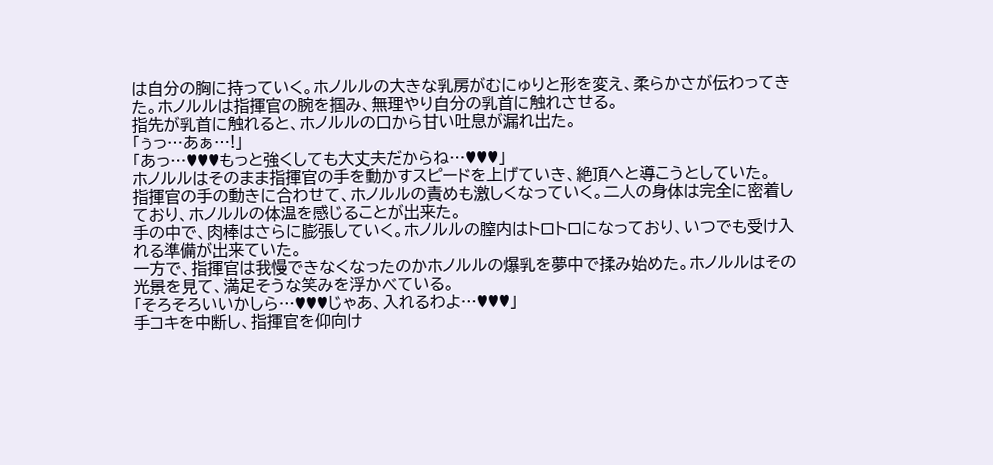は自分の胸に持っていく。ホノルルの大きな乳房がむにゅりと形を変え、柔らかさが伝わってきた。ホノルルは指揮官の腕を掴み、無理やり自分の乳首に触れさせる。
指先が乳首に触れると、ホノルルの口から甘い吐息が漏れ出た。
「ぅっ…あぁ…!」
「あっ…♥♥♥もっと強くしても大丈夫だからね…♥♥♥」
ホノルルはそのまま指揮官の手を動かすスピードを上げていき、絶頂へと導こうとしていた。
指揮官の手の動きに合わせて、ホノルルの責めも激しくなっていく。二人の身体は完全に密着しており、ホノルルの体温を感じることが出来た。
手の中で、肉棒はさらに膨張していく。ホノルルの膣内はトロトロになっており、いつでも受け入れる準備が出来ていた。
一方で、指揮官は我慢できなくなったのかホノルルの爆乳を夢中で揉み始めた。ホノルルはその光景を見て、満足そうな笑みを浮かべている。
「そろそろいいかしら…♥♥♥じゃあ、入れるわよ…♥♥♥」
手コキを中断し、指揮官を仰向け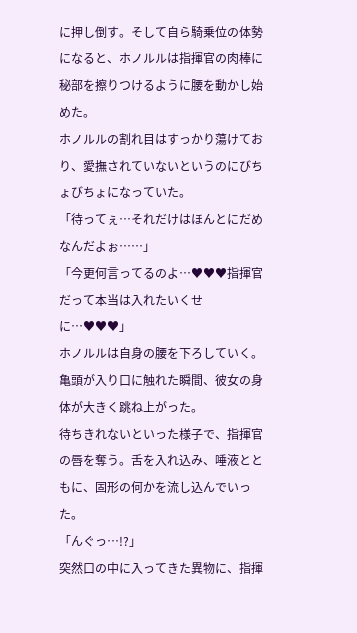に押し倒す。そして自ら騎乗位の体勢になると、ホノルルは指揮官の肉棒に秘部を擦りつけるように腰を動かし始めた。
ホノルルの割れ目はすっかり蕩けており、愛撫されていないというのにびちょびちょになっていた。
「待ってぇ…それだけはほんとにだめなんだよぉ……」
「今更何言ってるのよ…♥♥♥指揮官だって本当は入れたいくせに…♥♥♥」
ホノルルは自身の腰を下ろしていく。亀頭が入り口に触れた瞬間、彼女の身体が大きく跳ね上がった。
待ちきれないといった様子で、指揮官の唇を奪う。舌を入れ込み、唾液とともに、固形の何かを流し込んでいった。
「んぐっ…!?」
突然口の中に入ってきた異物に、指揮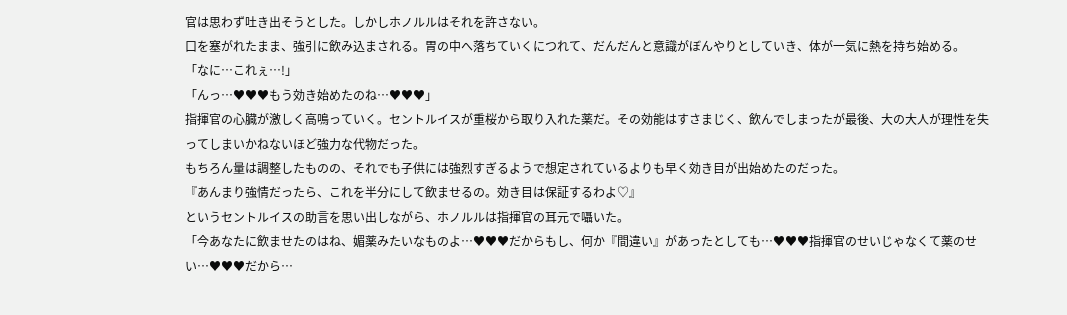官は思わず吐き出そうとした。しかしホノルルはそれを許さない。
口を塞がれたまま、強引に飲み込まされる。胃の中へ落ちていくにつれて、だんだんと意識がぼんやりとしていき、体が一気に熱を持ち始める。
「なに…これぇ…!」
「んっ…♥♥♥もう効き始めたのね…♥♥♥」
指揮官の心臓が激しく高鳴っていく。セントルイスが重桜から取り入れた薬だ。その効能はすさまじく、飲んでしまったが最後、大の大人が理性を失ってしまいかねないほど強力な代物だった。
もちろん量は調整したものの、それでも子供には強烈すぎるようで想定されているよりも早く効き目が出始めたのだった。
『あんまり強情だったら、これを半分にして飲ませるの。効き目は保証するわよ♡』
というセントルイスの助言を思い出しながら、ホノルルは指揮官の耳元で囁いた。
「今あなたに飲ませたのはね、媚薬みたいなものよ…♥♥♥だからもし、何か『間違い』があったとしても…♥♥♥指揮官のせいじゃなくて薬のせい…♥♥♥だから…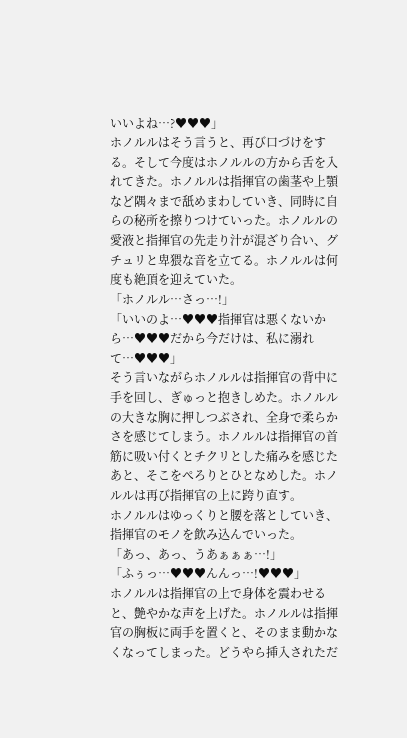いいよね…?♥♥♥」
ホノルルはそう言うと、再び口づけをする。そして今度はホノルルの方から舌を入れてきた。ホノルルは指揮官の歯茎や上顎など隅々まで舐めまわしていき、同時に自らの秘所を擦りつけていった。ホノルルの愛液と指揮官の先走り汁が混ざり合い、グチュリと卑猥な音を立てる。ホノルルは何度も絶頂を迎えていた。
「ホノルル…さっ…!」
「いいのよ…♥♥♥指揮官は悪くないから…♥♥♥だから今だけは、私に溺れて…♥♥♥」
そう言いながらホノルルは指揮官の背中に手を回し、ぎゅっと抱きしめた。ホノルルの大きな胸に押しつぶされ、全身で柔らかさを感じてしまう。ホノルルは指揮官の首筋に吸い付くとチクリとした痛みを感じたあと、そこをぺろりとひとなめした。ホノルルは再び指揮官の上に跨り直す。
ホノルルはゆっくりと腰を落としていき、指揮官のモノを飲み込んでいった。
「あっ、あっ、うあぁぁぁ…!」
「ふぅっ…♥♥♥んんっ…!♥♥♥」
ホノルルは指揮官の上で身体を震わせると、艶やかな声を上げた。ホノルルは指揮官の胸板に両手を置くと、そのまま動かなくなってしまった。どうやら挿入されただ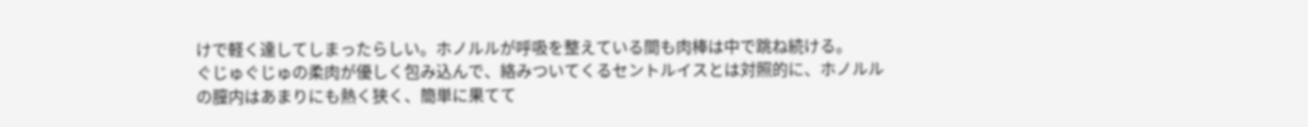けで軽く達してしまったらしい。ホノルルが呼吸を整えている間も肉棒は中で跳ね続ける。
ぐじゅぐじゅの柔肉が優しく包み込んで、絡みついてくるセントルイスとは対照的に、ホノルルの膣内はあまりにも熱く狭く、簡単に果てて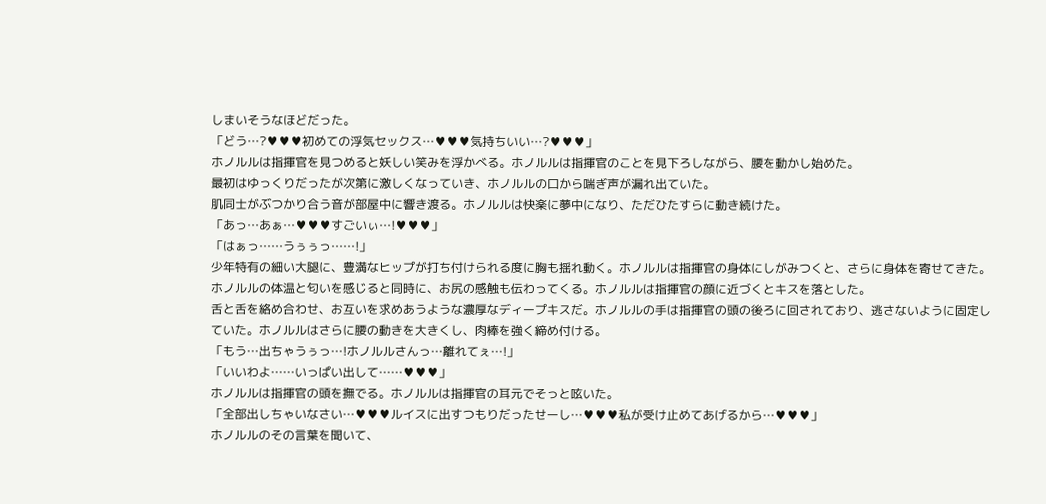しまいそうなほどだった。
「どう…?♥♥♥初めての浮気セックス…♥♥♥気持ちいい…?♥♥♥」
ホノルルは指揮官を見つめると妖しい笑みを浮かべる。ホノルルは指揮官のことを見下ろしながら、腰を動かし始めた。
最初はゆっくりだったが次第に激しくなっていき、ホノルルの口から喘ぎ声が漏れ出ていた。
肌同士がぶつかり合う音が部屋中に響き渡る。ホノルルは快楽に夢中になり、ただひたすらに動き続けた。
「あっ…あぁ…♥♥♥すごいぃ…!♥♥♥」
「はぁっ……うぅぅっ……!」
少年特有の細い大腿に、豊満なヒップが打ち付けられる度に胸も揺れ動く。ホノルルは指揮官の身体にしがみつくと、さらに身体を寄せてきた。
ホノルルの体温と匂いを感じると同時に、お尻の感触も伝わってくる。ホノルルは指揮官の顔に近づくとキスを落とした。
舌と舌を絡め合わせ、お互いを求めあうような濃厚なディープキスだ。ホノルルの手は指揮官の頭の後ろに回されており、逃さないように固定していた。ホノルルはさらに腰の動きを大きくし、肉棒を強く締め付ける。
「もう…出ちゃうぅっ…!ホノルルさんっ…離れてぇ…!」
「いいわよ……いっぱい出して……♥♥♥」
ホノルルは指揮官の頭を撫でる。ホノルルは指揮官の耳元でそっと呟いた。
「全部出しちゃいなさい…♥♥♥ルイスに出すつもりだったせーし…♥♥♥私が受け止めてあげるから…♥♥♥」
ホノルルのその言葉を聞いて、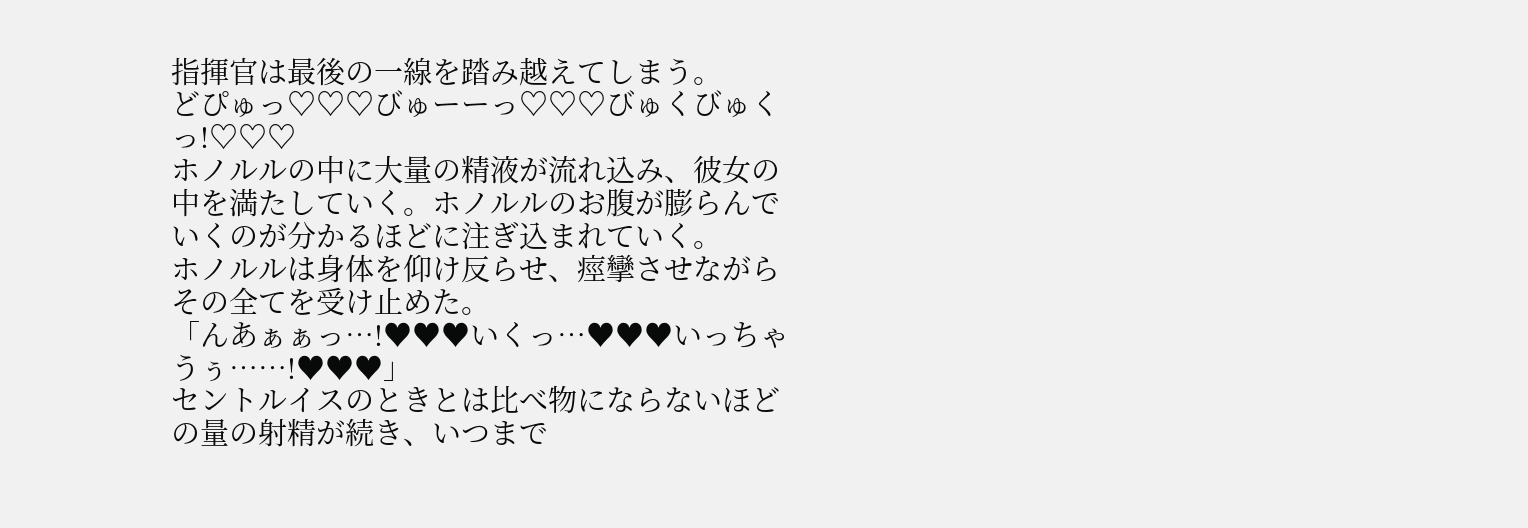指揮官は最後の一線を踏み越えてしまう。
どぴゅっ♡♡♡びゅーーっ♡♡♡びゅくびゅくっ!♡♡♡
ホノルルの中に大量の精液が流れ込み、彼女の中を満たしていく。ホノルルのお腹が膨らんでいくのが分かるほどに注ぎ込まれていく。
ホノルルは身体を仰け反らせ、痙攣させながらその全てを受け止めた。
「んあぁぁっ…!♥♥♥いくっ…♥♥♥いっちゃうぅ……!♥♥♥」
セントルイスのときとは比べ物にならないほどの量の射精が続き、いつまで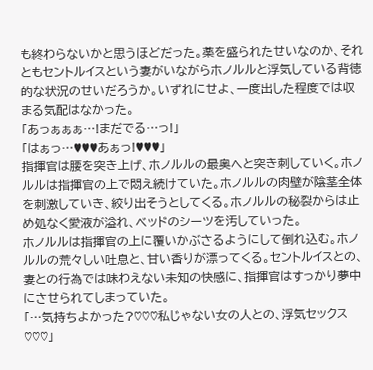も終わらないかと思うほどだった。薬を盛られたせいなのか、それともセントルイスという妻がいながらホノルルと浮気している背徳的な状況のせいだろうか。いずれにせよ、一度出した程度では収まる気配はなかった。
「あっぁぁぁ…!まだでる…っ!」
「はぁっ…♥♥♥あぁっ!♥♥♥」
指揮官は腰を突き上げ、ホノルルの最奥へと突き刺していく。ホノルルは指揮官の上で悶え続けていた。ホノルルの肉壁が陰茎全体を刺激していき、絞り出そうとしてくる。ホノルルの秘裂からは止め処なく愛液が溢れ、ベッドのシーツを汚していった。
ホノルルは指揮官の上に覆いかぶさるようにして倒れ込む。ホノルルの荒々しい吐息と、甘い香りが漂ってくる。セントルイスとの、妻との行為では味わえない未知の快感に、指揮官はすっかり夢中にさせられてしまっていた。
「…気持ちよかった?♡♡♡私じゃない女の人との、浮気セックス♡♡♡」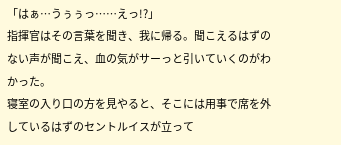「はぁ…うぅぅっ……えっ!?」
指揮官はその言葉を聞き、我に帰る。聞こえるはずのない声が聞こえ、血の気がサーっと引いていくのがわかった。
寝室の入り口の方を見やると、そこには用事で席を外しているはずのセントルイスが立って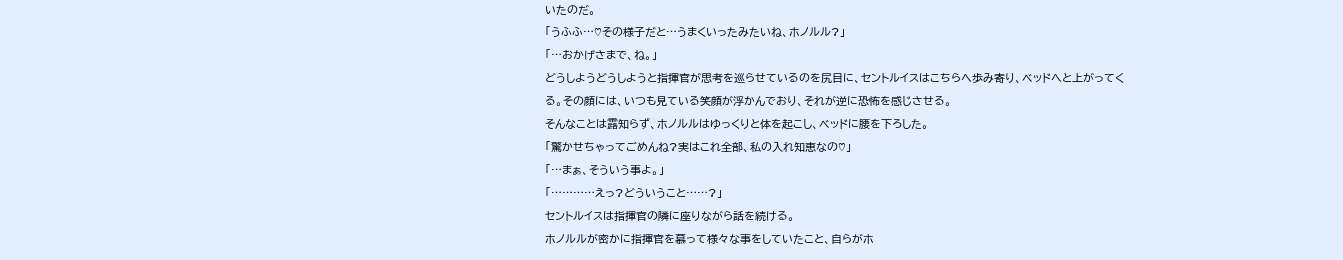いたのだ。
「うふふ…♡その様子だと…うまくいったみたいね、ホノルル?」
「…おかげさまで、ね。」
どうしようどうしようと指揮官が思考を巡らせているのを尻目に、セントルイスはこちらへ歩み寄り、ベッドへと上がってくる。その顔には、いつも見ている笑顔が浮かんでおり、それが逆に恐怖を感じさせる。
そんなことは露知らず、ホノルルはゆっくりと体を起こし、ベッドに腰を下ろした。
「驚かせちゃってごめんね?実はこれ全部、私の入れ知恵なの♡」
「…まぁ、そういう事よ。」
「…………えっ?どういうこと……?」
セントルイスは指揮官の隣に座りながら話を続ける。
ホノルルが密かに指揮官を慕って様々な事をしていたこと、自らがホ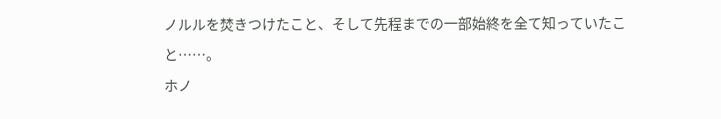ノルルを焚きつけたこと、そして先程までの一部始終を全て知っていたこと……。
ホノ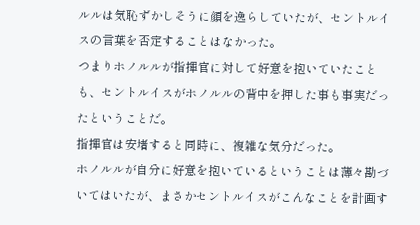ルルは気恥ずかしそうに顔を逸らしていたが、セントルイスの言葉を否定することはなかった。
つまりホノルルが指揮官に対して好意を抱いていたことも、セントルイスがホノルルの背中を押した事も事実だったということだ。
指揮官は安堵すると同時に、複雑な気分だった。
ホノルルが自分に好意を抱いているということは薄々勘づいてはいたが、まさかセントルイスがこんなことを計画す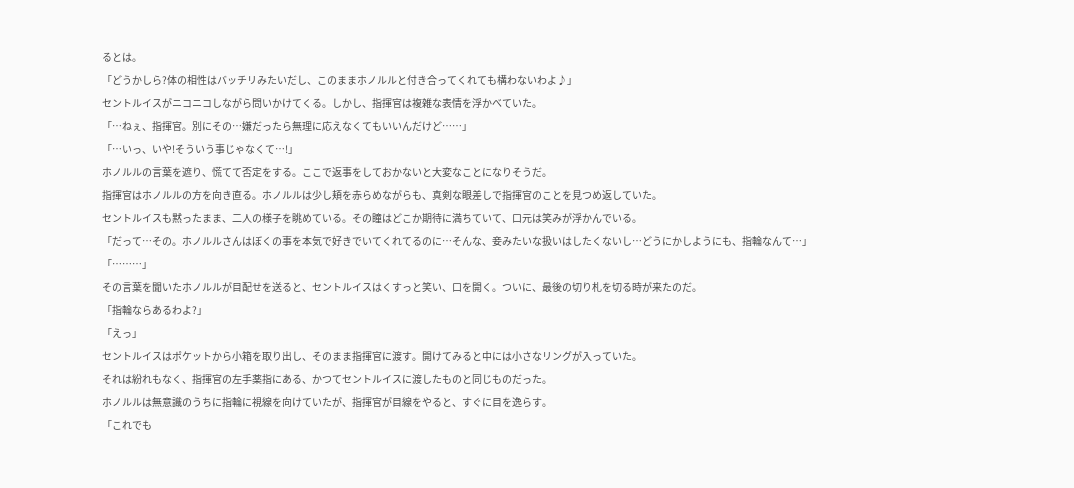るとは。
「どうかしら?体の相性はバッチリみたいだし、このままホノルルと付き合ってくれても構わないわよ♪」
セントルイスがニコニコしながら問いかけてくる。しかし、指揮官は複雑な表情を浮かべていた。
「…ねぇ、指揮官。別にその…嫌だったら無理に応えなくてもいいんだけど……」
「…いっ、いや!そういう事じゃなくて…!」
ホノルルの言葉を遮り、慌てて否定をする。ここで返事をしておかないと大変なことになりそうだ。
指揮官はホノルルの方を向き直る。ホノルルは少し頬を赤らめながらも、真剣な眼差しで指揮官のことを見つめ返していた。
セントルイスも黙ったまま、二人の様子を眺めている。その瞳はどこか期待に満ちていて、口元は笑みが浮かんでいる。
「だって…その。ホノルルさんはぼくの事を本気で好きでいてくれてるのに…そんな、妾みたいな扱いはしたくないし…どうにかしようにも、指輪なんて…」
「………」
その言葉を聞いたホノルルが目配せを送ると、セントルイスはくすっと笑い、口を開く。ついに、最後の切り札を切る時が来たのだ。
「指輪ならあるわよ?」
「えっ」
セントルイスはポケットから小箱を取り出し、そのまま指揮官に渡す。開けてみると中には小さなリングが入っていた。
それは紛れもなく、指揮官の左手薬指にある、かつてセントルイスに渡したものと同じものだった。
ホノルルは無意識のうちに指輪に視線を向けていたが、指揮官が目線をやると、すぐに目を逸らす。
「これでも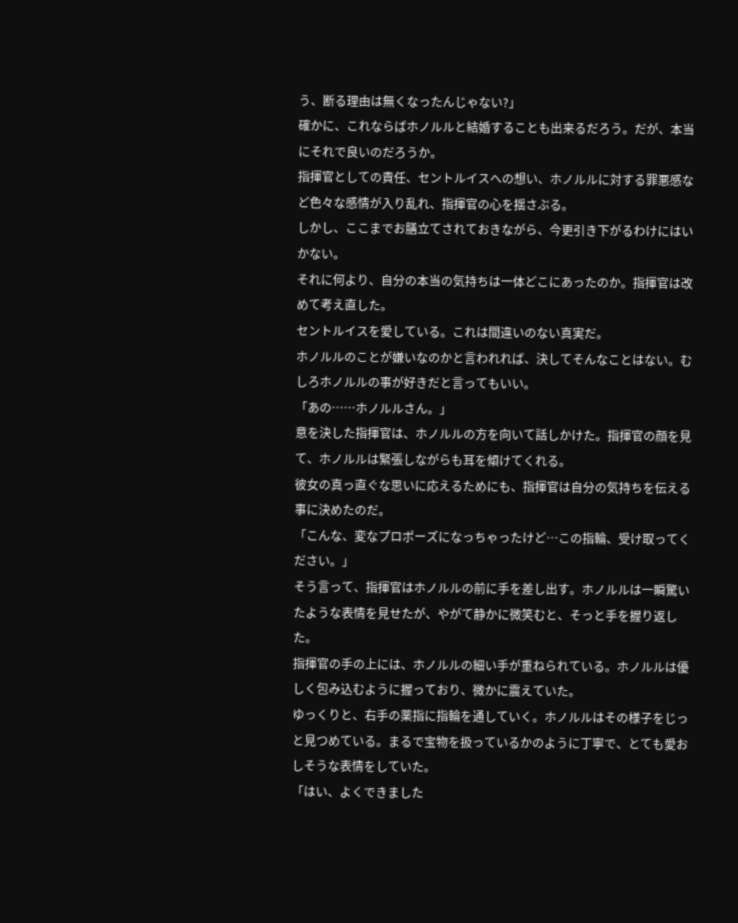う、断る理由は無くなったんじゃない?」
確かに、これならばホノルルと結婚することも出来るだろう。だが、本当にそれで良いのだろうか。
指揮官としての責任、セントルイスへの想い、ホノルルに対する罪悪感など色々な感情が入り乱れ、指揮官の心を揺さぶる。
しかし、ここまでお膳立てされておきながら、今更引き下がるわけにはいかない。
それに何より、自分の本当の気持ちは一体どこにあったのか。指揮官は改めて考え直した。
セントルイスを愛している。これは間違いのない真実だ。
ホノルルのことが嫌いなのかと言われれば、決してそんなことはない。むしろホノルルの事が好きだと言ってもいい。
「あの……ホノルルさん。」
意を決した指揮官は、ホノルルの方を向いて話しかけた。指揮官の顔を見て、ホノルルは緊張しながらも耳を傾けてくれる。
彼女の真っ直ぐな思いに応えるためにも、指揮官は自分の気持ちを伝える事に決めたのだ。
「こんな、変なプロポーズになっちゃったけど…この指輪、受け取ってください。」
そう言って、指揮官はホノルルの前に手を差し出す。ホノルルは一瞬驚いたような表情を見せたが、やがて静かに微笑むと、そっと手を握り返した。
指揮官の手の上には、ホノルルの細い手が重ねられている。ホノルルは優しく包み込むように握っており、微かに震えていた。
ゆっくりと、右手の薬指に指輪を通していく。ホノルルはその様子をじっと見つめている。まるで宝物を扱っているかのように丁寧で、とても愛おしそうな表情をしていた。
「はい、よくできました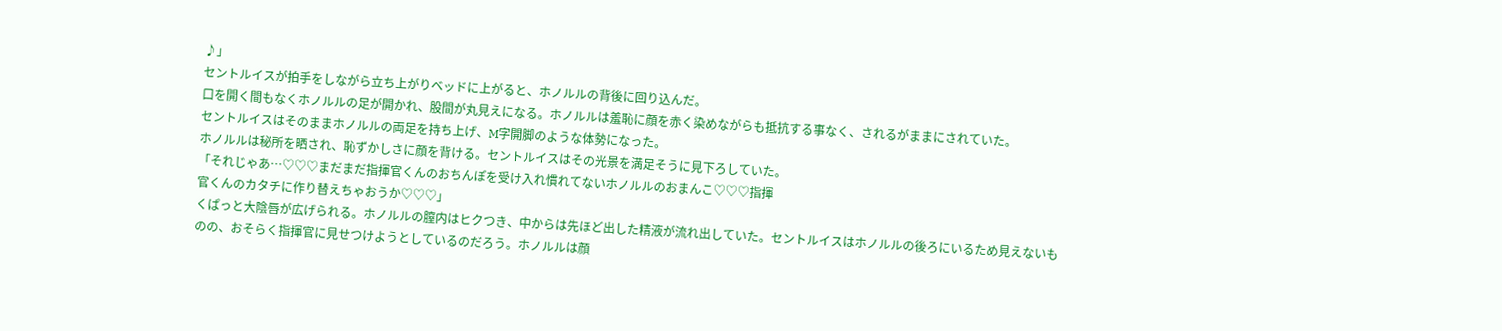♪」
セントルイスが拍手をしながら立ち上がりベッドに上がると、ホノルルの背後に回り込んだ。
口を開く間もなくホノルルの足が開かれ、股間が丸見えになる。ホノルルは羞恥に顔を赤く染めながらも抵抗する事なく、されるがままにされていた。
セントルイスはそのままホノルルの両足を持ち上げ、M字開脚のような体勢になった。
ホノルルは秘所を晒され、恥ずかしさに顔を背ける。セントルイスはその光景を満足そうに見下ろしていた。
「それじゃあ…♡♡♡まだまだ指揮官くんのおちんぽを受け入れ慣れてないホノルルのおまんこ♡♡♡指揮
官くんのカタチに作り替えちゃおうか♡♡♡」
くぱっと大陰唇が広げられる。ホノルルの膣内はヒクつき、中からは先ほど出した精液が流れ出していた。セントルイスはホノルルの後ろにいるため見えないものの、おそらく指揮官に見せつけようとしているのだろう。ホノルルは顔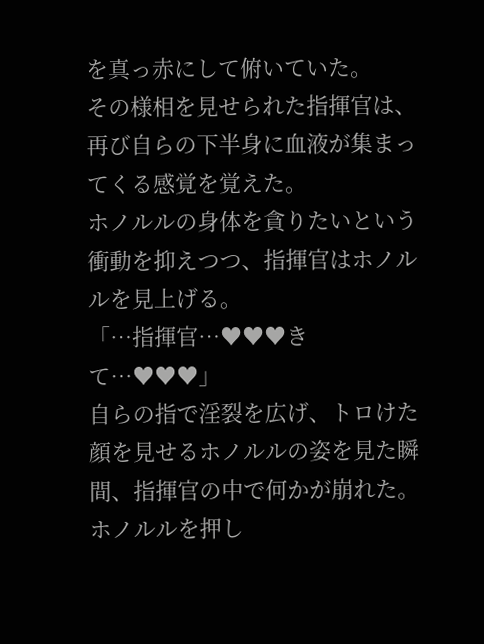を真っ赤にして俯いていた。
その様相を見せられた指揮官は、再び自らの下半身に血液が集まってくる感覚を覚えた。
ホノルルの身体を貪りたいという衝動を抑えつつ、指揮官はホノルルを見上げる。
「…指揮官…♥♥♥きて…♥♥♥」
自らの指で淫裂を広げ、トロけた顔を見せるホノルルの姿を見た瞬間、指揮官の中で何かが崩れた。
ホノルルを押し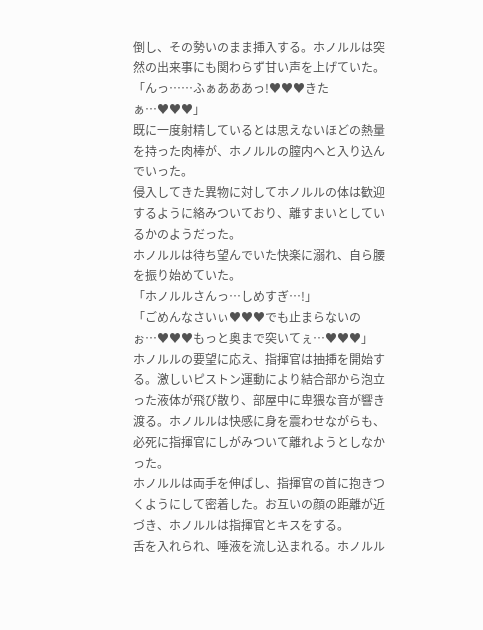倒し、その勢いのまま挿入する。ホノルルは突然の出来事にも関わらず甘い声を上げていた。
「んっ……ふぁあああっ!♥♥♥きたぁ…♥♥♥」
既に一度射精しているとは思えないほどの熱量を持った肉棒が、ホノルルの膣内へと入り込んでいった。
侵入してきた異物に対してホノルルの体は歓迎するように絡みついており、離すまいとしているかのようだった。
ホノルルは待ち望んでいた快楽に溺れ、自ら腰を振り始めていた。
「ホノルルさんっ…しめすぎ…!」
「ごめんなさいぃ♥♥♥でも止まらないのぉ…♥♥♥もっと奥まで突いてぇ…♥♥♥」
ホノルルの要望に応え、指揮官は抽挿を開始する。激しいピストン運動により結合部から泡立った液体が飛び散り、部屋中に卑猥な音が響き渡る。ホノルルは快感に身を震わせながらも、必死に指揮官にしがみついて離れようとしなかった。
ホノルルは両手を伸ばし、指揮官の首に抱きつくようにして密着した。お互いの顔の距離が近づき、ホノルルは指揮官とキスをする。
舌を入れられ、唾液を流し込まれる。ホノルル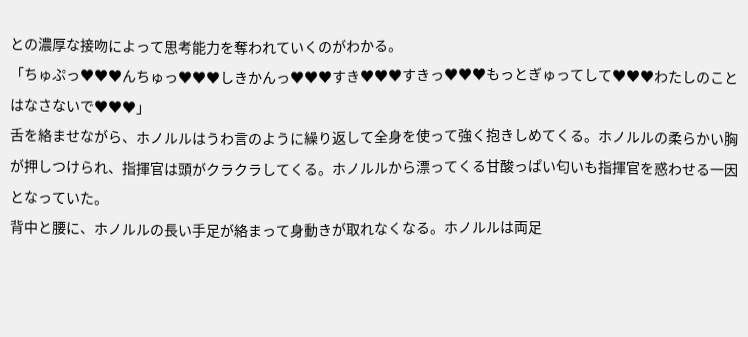との濃厚な接吻によって思考能力を奪われていくのがわかる。
「ちゅぷっ♥♥♥んちゅっ♥♥♥しきかんっ♥♥♥すき♥♥♥すきっ♥♥♥もっとぎゅってして♥♥♥わたしのことはなさないで♥♥♥」
舌を絡ませながら、ホノルルはうわ言のように繰り返して全身を使って強く抱きしめてくる。ホノルルの柔らかい胸が押しつけられ、指揮官は頭がクラクラしてくる。ホノルルから漂ってくる甘酸っぱい匂いも指揮官を惑わせる一因となっていた。
背中と腰に、ホノルルの長い手足が絡まって身動きが取れなくなる。ホノルルは両足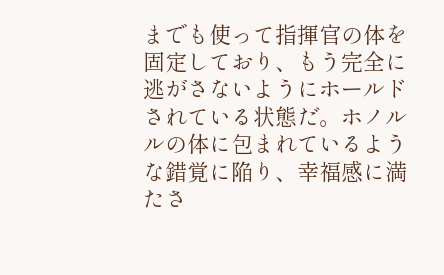までも使って指揮官の体を固定しており、もう完全に逃がさないようにホールドされている状態だ。ホノルルの体に包まれているような錯覚に陥り、幸福感に満たさ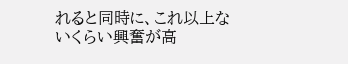れると同時に、これ以上ないくらい興奮が高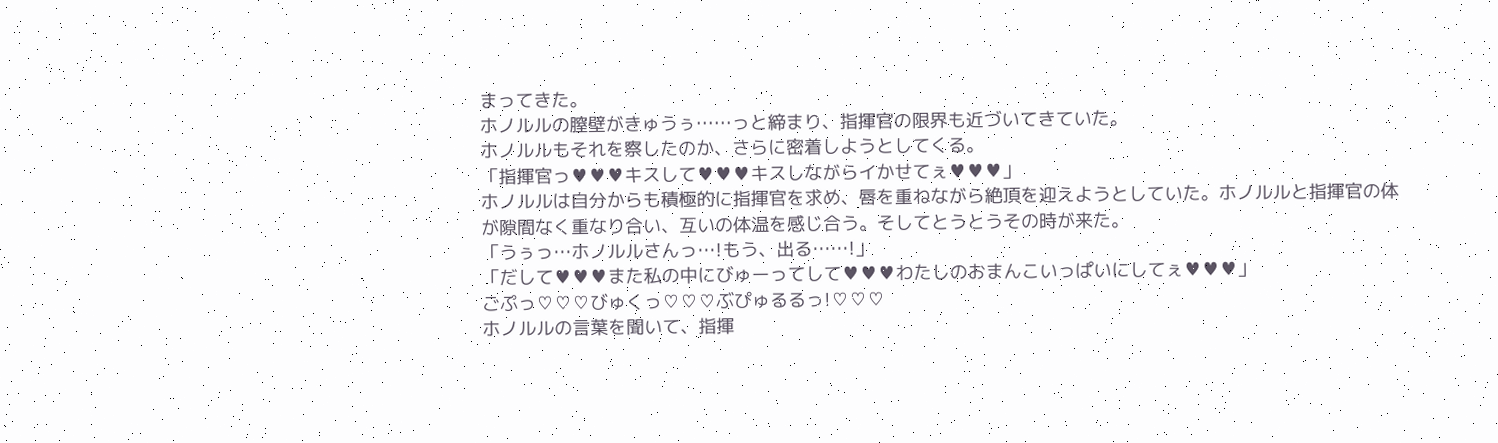まってきた。
ホノルルの膣壁がきゅうぅ……っと締まり、指揮官の限界も近づいてきていた。
ホノルルもそれを察したのか、さらに密着しようとしてくる。
「指揮官っ♥♥♥キスして♥♥♥キスしながらイかせてぇ♥♥♥」
ホノルルは自分からも積極的に指揮官を求め、唇を重ねながら絶頂を迎えようとしていた。ホノルルと指揮官の体が隙間なく重なり合い、互いの体温を感じ合う。そしてとうとうその時が来た。
「うぅっ…ホノルルさんっ…!もう、出る……!」
「だして♥♥♥また私の中にびゅーってして♥♥♥わたしのおまんこいっぱいにしてぇ♥♥♥」
ごぷっ♡♡♡びゅくっ♡♡♡ぶぴゅるるっ!♡♡♡
ホノルルの言葉を聞いて、指揮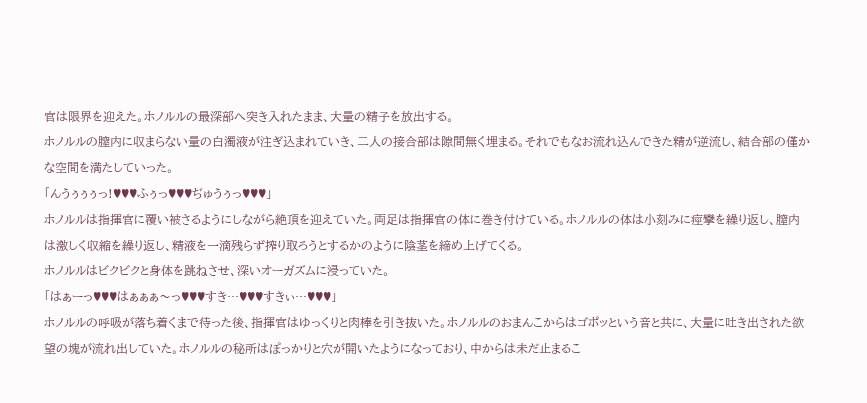官は限界を迎えた。ホノルルの最深部へ突き入れたまま、大量の精子を放出する。
ホノルルの膣内に収まらない量の白濁液が注ぎ込まれていき、二人の接合部は隙間無く埋まる。それでもなお流れ込んできた精が逆流し、結合部の僅かな空間を満たしていった。
「んうぅぅぅっ!♥♥♥ふぅっ♥♥♥ぢゅうぅっ♥♥♥」
ホノルルは指揮官に覆い被さるようにしながら絶頂を迎えていた。両足は指揮官の体に巻き付けている。ホノルルの体は小刻みに痙攣を繰り返し、膣内は激しく収縮を繰り返し、精液を一滴残らず搾り取ろうとするかのように陰茎を締め上げてくる。
ホノルルはビクビクと身体を跳ねさせ、深いオーガズムに浸っていた。
「はぁーっ♥♥♥はぁぁぁ〜っ♥♥♥すき…♥♥♥すきぃ…♥♥♥」
ホノルルの呼吸が落ち着くまで待った後、指揮官はゆっくりと肉棒を引き抜いた。ホノルルのおまんこからはゴポッという音と共に、大量に吐き出された欲望の塊が流れ出していた。ホノルルの秘所はぽっかりと穴が開いたようになっており、中からは未だ止まるこ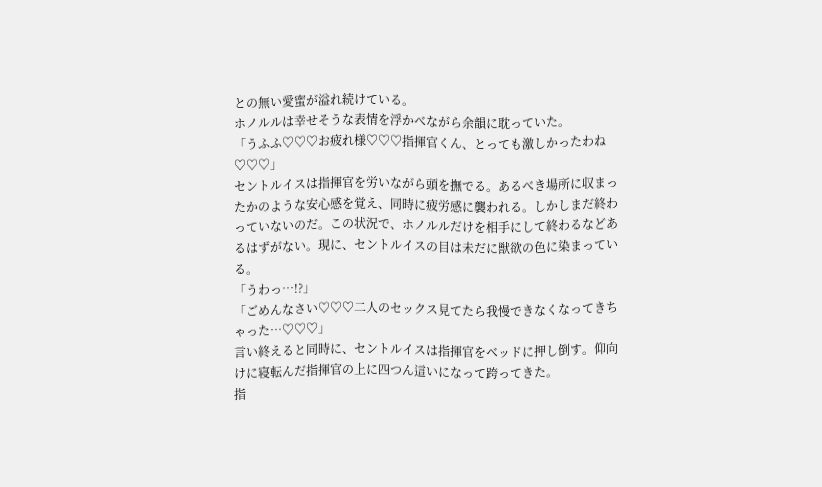との無い愛蜜が溢れ続けている。
ホノルルは幸せそうな表情を浮かべながら余韻に耽っていた。
「うふふ♡♡♡お疲れ様♡♡♡指揮官くん、とっても激しかったわね♡♡♡」
セントルイスは指揮官を労いながら頭を撫でる。あるべき場所に収まったかのような安心感を覚え、同時に疲労感に襲われる。しかしまだ終わっていないのだ。この状況で、ホノルルだけを相手にして終わるなどあるはずがない。現に、セントルイスの目は未だに獣欲の色に染まっている。
「うわっ…!?」
「ごめんなさい♡♡♡二人のセックス見てたら我慢できなくなってきちゃった…♡♡♡」
言い終えると同時に、セントルイスは指揮官をベッドに押し倒す。仰向けに寝転んだ指揮官の上に四つん這いになって跨ってきた。
指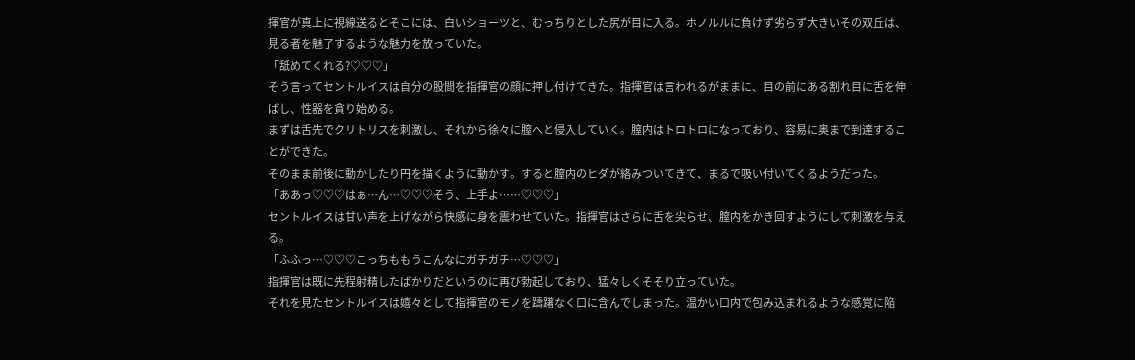揮官が真上に視線送るとそこには、白いショーツと、むっちりとした尻が目に入る。ホノルルに負けず劣らず大きいその双丘は、見る者を魅了するような魅力を放っていた。
「舐めてくれる?♡♡♡」
そう言ってセントルイスは自分の股間を指揮官の顔に押し付けてきた。指揮官は言われるがままに、目の前にある割れ目に舌を伸ばし、性器を貪り始める。
まずは舌先でクリトリスを刺激し、それから徐々に膣へと侵入していく。膣内はトロトロになっており、容易に奥まで到達することができた。
そのまま前後に動かしたり円を描くように動かす。すると膣内のヒダが絡みついてきて、まるで吸い付いてくるようだった。
「ああっ♡♡♡はぁ…ん…♡♡♡そう、上手よ……♡♡♡」
セントルイスは甘い声を上げながら快感に身を震わせていた。指揮官はさらに舌を尖らせ、膣内をかき回すようにして刺激を与える。
「ふふっ…♡♡♡こっちももうこんなにガチガチ…♡♡♡」
指揮官は既に先程射精したばかりだというのに再び勃起しており、猛々しくそそり立っていた。
それを見たセントルイスは嬉々として指揮官のモノを躊躇なく口に含んでしまった。温かい口内で包み込まれるような感覚に陥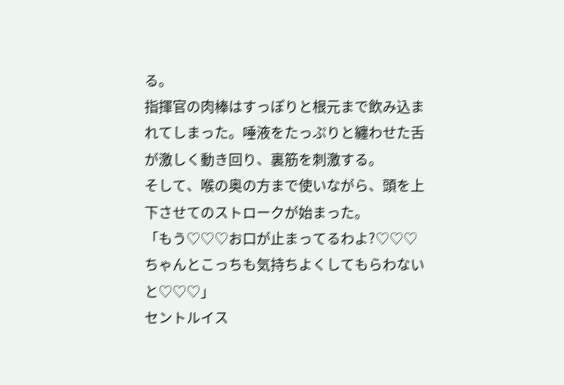る。
指揮官の肉棒はすっぽりと根元まで飲み込まれてしまった。唾液をたっぷりと纏わせた舌が激しく動き回り、裏筋を刺激する。
そして、喉の奥の方まで使いながら、頭を上下させてのストロークが始まった。
「もう♡♡♡お口が止まってるわよ?♡♡♡ちゃんとこっちも気持ちよくしてもらわないと♡♡♡」
セントルイス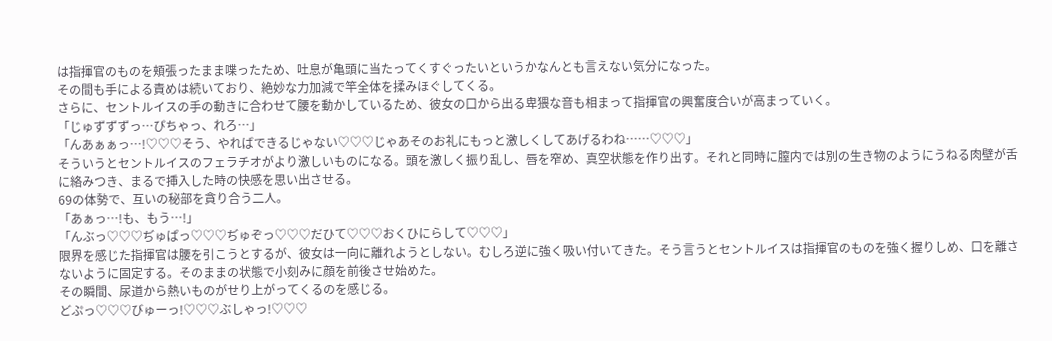は指揮官のものを頬張ったまま喋ったため、吐息が亀頭に当たってくすぐったいというかなんとも言えない気分になった。
その間も手による責めは続いており、絶妙な力加減で竿全体を揉みほぐしてくる。
さらに、セントルイスの手の動きに合わせて腰を動かしているため、彼女の口から出る卑猥な音も相まって指揮官の興奮度合いが高まっていく。
「じゅずずずっ…ぴちゃっ、れろ…」
「んあぁぁっ…!♡♡♡そう、やればできるじゃない♡♡♡じゃあそのお礼にもっと激しくしてあげるわね……♡♡♡」
そういうとセントルイスのフェラチオがより激しいものになる。頭を激しく振り乱し、唇を窄め、真空状態を作り出す。それと同時に膣内では別の生き物のようにうねる肉壁が舌に絡みつき、まるで挿入した時の快感を思い出させる。
69の体勢で、互いの秘部を貪り合う二人。
「あぁっ…!も、もう…!」
「んぶっ♡♡♡ぢゅぱっ♡♡♡ぢゅぞっ♡♡♡だひて♡♡♡おくひにらして♡♡♡」
限界を感じた指揮官は腰を引こうとするが、彼女は一向に離れようとしない。むしろ逆に強く吸い付いてきた。そう言うとセントルイスは指揮官のものを強く握りしめ、口を離さないように固定する。そのままの状態で小刻みに顔を前後させ始めた。
その瞬間、尿道から熱いものがせり上がってくるのを感じる。
どぷっ♡♡♡びゅーっ!♡♡♡ぶしゃっ!♡♡♡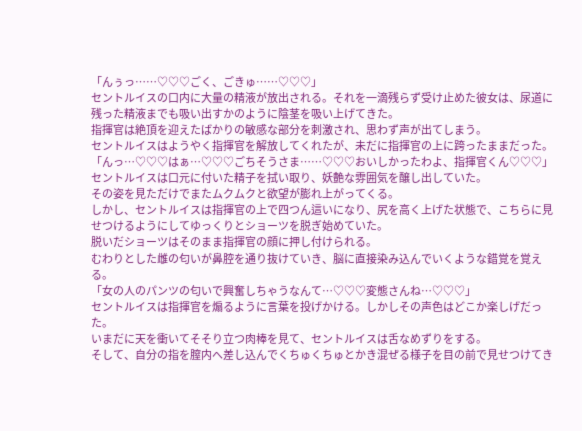「んぅっ……♡♡♡ごく、ごきゅ……♡♡♡」
セントルイスの口内に大量の精液が放出される。それを一滴残らず受け止めた彼女は、尿道に残った精液までも吸い出すかのように陰茎を吸い上げてきた。
指揮官は絶頂を迎えたばかりの敏感な部分を刺激され、思わず声が出てしまう。
セントルイスはようやく指揮官を解放してくれたが、未だに指揮官の上に跨ったままだった。
「んっ…♡♡♡はぁ…♡♡♡ごちそうさま……♡♡♡おいしかったわよ、指揮官くん♡♡♡」
セントルイスは口元に付いた精子を拭い取り、妖艶な雰囲気を醸し出していた。
その姿を見ただけでまたムクムクと欲望が膨れ上がってくる。
しかし、セントルイスは指揮官の上で四つん這いになり、尻を高く上げた状態で、こちらに見せつけるようにしてゆっくりとショーツを脱ぎ始めていた。
脱いだショーツはそのまま指揮官の顔に押し付けられる。
むわりとした雌の匂いが鼻腔を通り抜けていき、脳に直接染み込んでいくような錯覚を覚える。
「女の人のパンツの匂いで興奮しちゃうなんて…♡♡♡変態さんね…♡♡♡」
セントルイスは指揮官を煽るように言葉を投げかける。しかしその声色はどこか楽しげだった。
いまだに天を衝いてそそり立つ肉棒を見て、セントルイスは舌なめずりをする。
そして、自分の指を膣内へ差し込んでくちゅくちゅとかき混ぜる様子を目の前で見せつけてき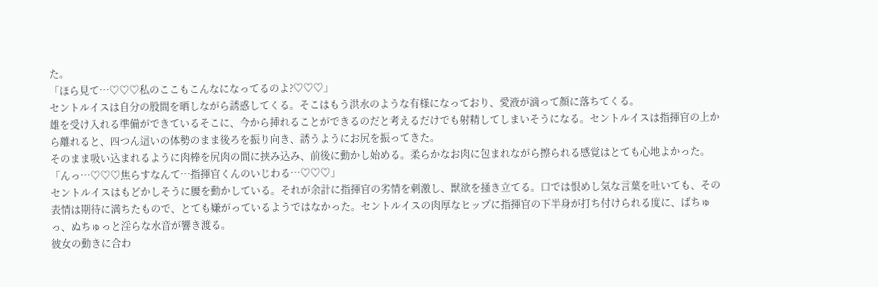た。
「ほら見て…♡♡♡私のここもこんなになってるのよ?♡♡♡」
セントルイスは自分の股間を晒しながら誘惑してくる。そこはもう洪水のような有様になっており、愛液が滴って顔に落ちてくる。
雄を受け入れる準備ができているそこに、今から挿れることができるのだと考えるだけでも射精してしまいそうになる。セントルイスは指揮官の上から離れると、四つん這いの体勢のまま後ろを振り向き、誘うようにお尻を振ってきた。
そのまま吸い込まれるように肉棒を尻肉の間に挟み込み、前後に動かし始める。柔らかなお肉に包まれながら擦られる感覚はとても心地よかった。
「んっ…♡♡♡焦らすなんて…指揮官くんのいじわる…♡♡♡」
セントルイスはもどかしそうに腰を動かしている。それが余計に指揮官の劣情を刺激し、獣欲を掻き立てる。口では恨めし気な言葉を吐いても、その表情は期待に満ちたもので、とても嫌がっているようではなかった。セントルイスの肉厚なヒップに指揮官の下半身が打ち付けられる度に、ばちゅっ、ぬちゅっと淫らな水音が響き渡る。
彼女の動きに合わ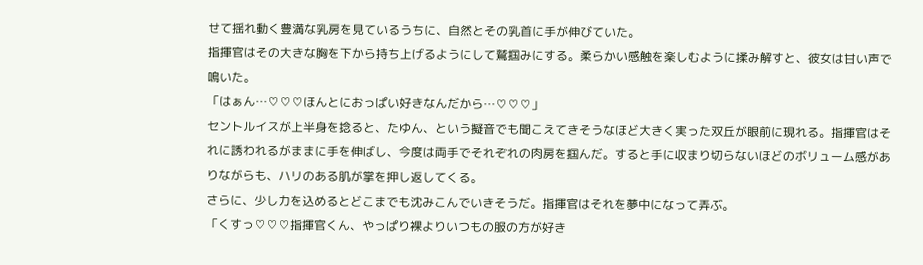せて揺れ動く豊満な乳房を見ているうちに、自然とその乳首に手が伸びていた。
指揮官はその大きな胸を下から持ち上げるようにして鷲掴みにする。柔らかい感触を楽しむように揉み解すと、彼女は甘い声で鳴いた。
「はぁん…♡♡♡ほんとにおっぱい好きなんだから…♡♡♡」
セントルイスが上半身を捻ると、たゆん、という擬音でも聞こえてきそうなほど大きく実った双丘が眼前に現れる。指揮官はそれに誘われるがままに手を伸ばし、今度は両手でそれぞれの肉房を掴んだ。すると手に収まり切らないほどのボリューム感がありながらも、ハリのある肌が掌を押し返してくる。
さらに、少し力を込めるとどこまでも沈みこんでいきそうだ。指揮官はそれを夢中になって弄ぶ。
「くすっ♡♡♡指揮官くん、やっぱり裸よりいつもの服の方が好き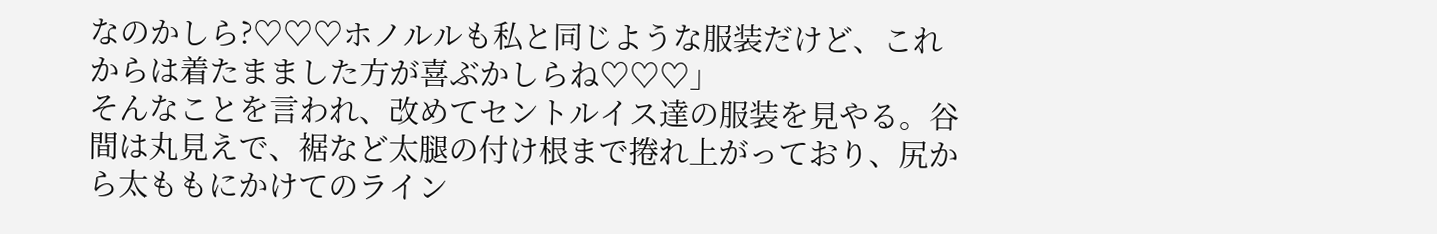なのかしら?♡♡♡ホノルルも私と同じような服装だけど、これからは着たまました方が喜ぶかしらね♡♡♡」
そんなことを言われ、改めてセントルイス達の服装を見やる。谷間は丸見えで、裾など太腿の付け根まで捲れ上がっており、尻から太ももにかけてのライン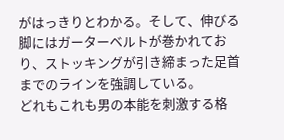がはっきりとわかる。そして、伸びる脚にはガーターベルトが巻かれており、ストッキングが引き締まった足首までのラインを強調している。
どれもこれも男の本能を刺激する格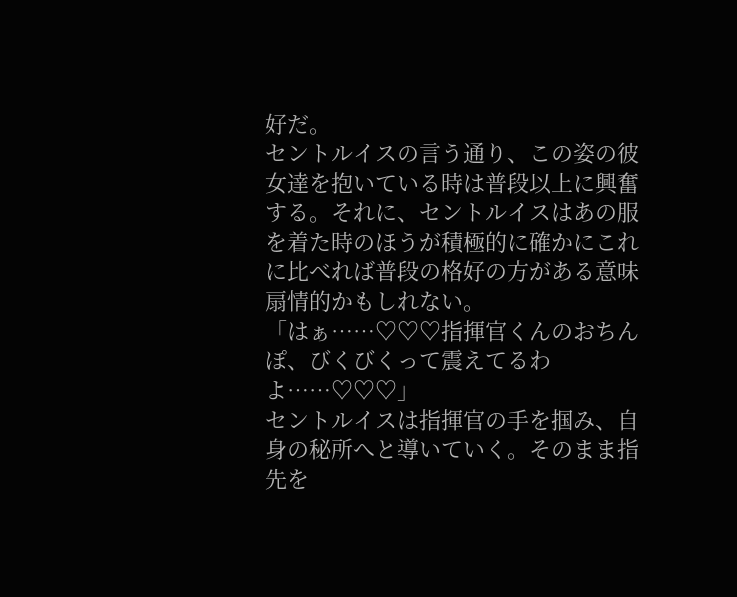好だ。
セントルイスの言う通り、この姿の彼女達を抱いている時は普段以上に興奮する。それに、セントルイスはあの服を着た時のほうが積極的に確かにこれに比べれば普段の格好の方がある意味扇情的かもしれない。
「はぁ……♡♡♡指揮官くんのおちんぽ、びくびくって震えてるわよ……♡♡♡」
セントルイスは指揮官の手を掴み、自身の秘所へと導いていく。そのまま指先を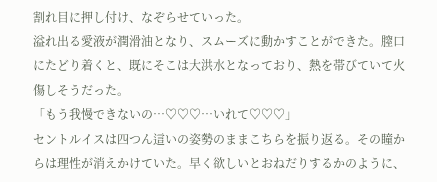割れ目に押し付け、なぞらせていった。
溢れ出る愛液が潤滑油となり、スムーズに動かすことができた。膣口にたどり着くと、既にそこは大洪水となっており、熱を帯びていて火傷しそうだった。
「もう我慢できないの…♡♡♡…いれて♡♡♡」
セントルイスは四つん這いの姿勢のままこちらを振り返る。その瞳からは理性が消えかけていた。早く欲しいとおねだりするかのように、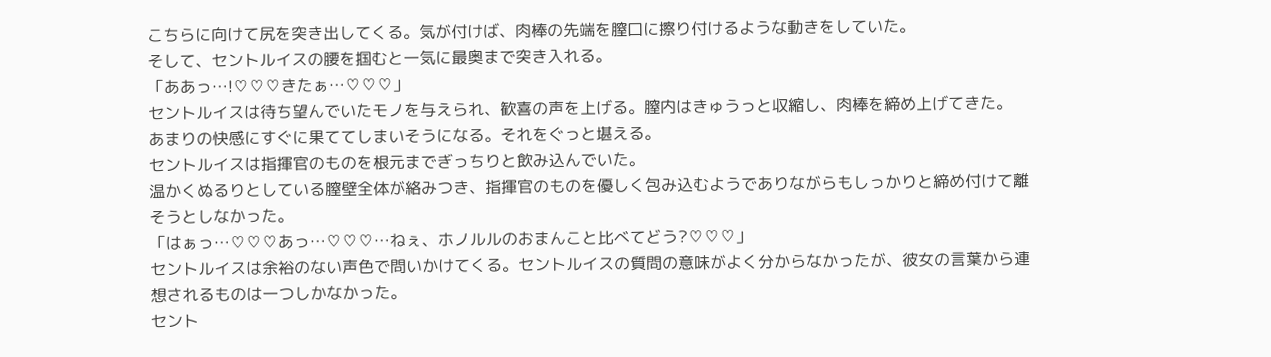こちらに向けて尻を突き出してくる。気が付けば、肉棒の先端を膣口に擦り付けるような動きをしていた。
そして、セントルイスの腰を掴むと一気に最奥まで突き入れる。
「ああっ…!♡♡♡きたぁ…♡♡♡」
セントルイスは待ち望んでいたモノを与えられ、歓喜の声を上げる。膣内はきゅうっと収縮し、肉棒を締め上げてきた。
あまりの快感にすぐに果ててしまいそうになる。それをぐっと堪える。
セントルイスは指揮官のものを根元までぎっちりと飲み込んでいた。
温かくぬるりとしている膣壁全体が絡みつき、指揮官のものを優しく包み込むようでありながらもしっかりと締め付けて離そうとしなかった。
「はぁっ…♡♡♡あっ…♡♡♡…ねぇ、ホノルルのおまんこと比べてどう?♡♡♡」
セントルイスは余裕のない声色で問いかけてくる。セントルイスの質問の意味がよく分からなかったが、彼女の言葉から連想されるものは一つしかなかった。
セント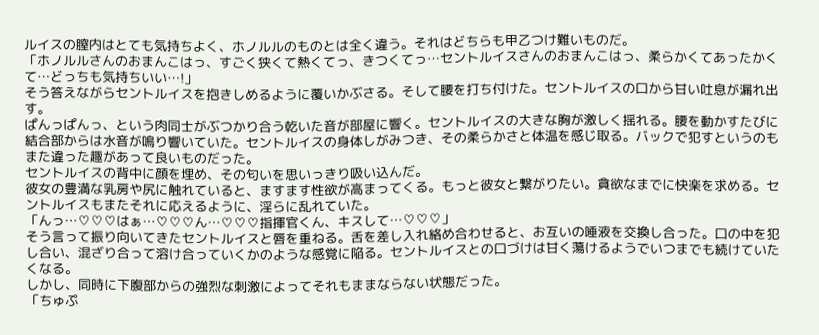ルイスの膣内はとても気持ちよく、ホノルルのものとは全く違う。それはどちらも甲乙つけ難いものだ。
「ホノルルさんのおまんこはっ、すごく狭くて熱くてっ、きつくてっ…セントルイスさんのおまんこはっ、柔らかくてあったかくて…どっちも気持ちいい…!」
そう答えながらセントルイスを抱きしめるように覆いかぶさる。そして腰を打ち付けた。セントルイスの口から甘い吐息が漏れ出す。
ぱんっぱんっ、という肉同士がぶつかり合う乾いた音が部屋に響く。セントルイスの大きな胸が激しく揺れる。腰を動かすたびに結合部からは水音が鳴り響いていた。セントルイスの身体しがみつき、その柔らかさと体温を感じ取る。バックで犯すというのもまた違った趣があって良いものだった。
セントルイスの背中に顔を埋め、その匂いを思いっきり吸い込んだ。
彼女の豊満な乳房や尻に触れていると、ますます性欲が高まってくる。もっと彼女と繋がりたい。貪欲なまでに快楽を求める。セントルイスもまたそれに応えるように、淫らに乱れていた。
「んっ…♡♡♡はぁ…♡♡♡ん…♡♡♡指揮官くん、キスして…♡♡♡」
そう言って振り向いてきたセントルイスと唇を重ねる。舌を差し入れ絡め合わせると、お互いの唾液を交換し合った。口の中を犯し合い、混ざり合って溶け合っていくかのような感覚に陥る。セントルイスとの口づけは甘く蕩けるようでいつまでも続けていたくなる。
しかし、同時に下腹部からの強烈な刺激によってそれもままならない状態だった。
「ちゅぷ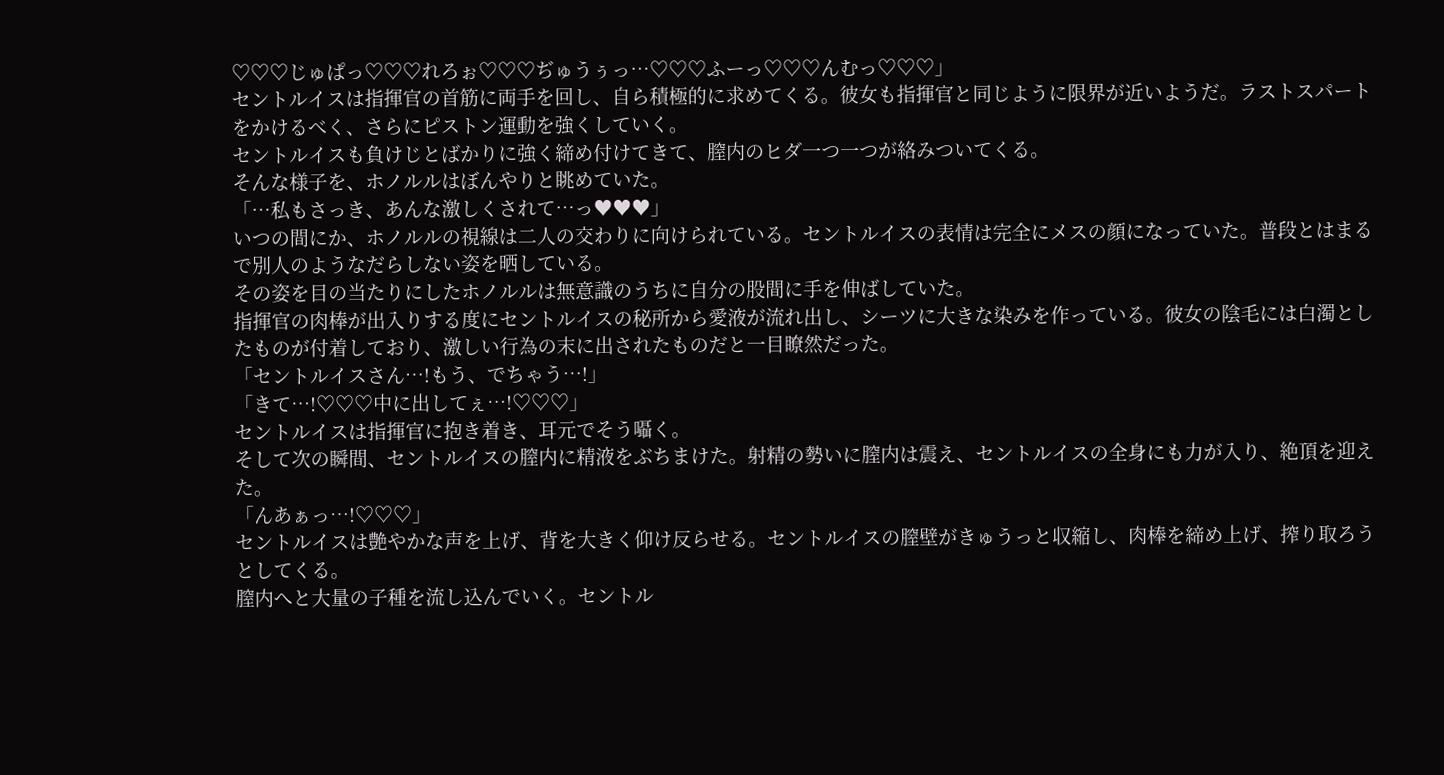♡♡♡じゅぱっ♡♡♡れろぉ♡♡♡ぢゅうぅっ…♡♡♡ふーっ♡♡♡んむっ♡♡♡」
セントルイスは指揮官の首筋に両手を回し、自ら積極的に求めてくる。彼女も指揮官と同じように限界が近いようだ。ラストスパートをかけるべく、さらにピストン運動を強くしていく。
セントルイスも負けじとばかりに強く締め付けてきて、膣内のヒダ一つ一つが絡みついてくる。
そんな様子を、ホノルルはぼんやりと眺めていた。
「…私もさっき、あんな激しくされて…っ♥♥♥」
いつの間にか、ホノルルの視線は二人の交わりに向けられている。セントルイスの表情は完全にメスの顔になっていた。普段とはまるで別人のようなだらしない姿を晒している。
その姿を目の当たりにしたホノルルは無意識のうちに自分の股間に手を伸ばしていた。
指揮官の肉棒が出入りする度にセントルイスの秘所から愛液が流れ出し、シーツに大きな染みを作っている。彼女の陰毛には白濁としたものが付着しており、激しい行為の末に出されたものだと一目瞭然だった。
「セントルイスさん…!もう、でちゃう…!」
「きて…!♡♡♡中に出してぇ…!♡♡♡」
セントルイスは指揮官に抱き着き、耳元でそう囁く。
そして次の瞬間、セントルイスの膣内に精液をぶちまけた。射精の勢いに膣内は震え、セントルイスの全身にも力が入り、絶頂を迎えた。
「んあぁっ…!♡♡♡」
セントルイスは艶やかな声を上げ、背を大きく仰け反らせる。セントルイスの膣壁がきゅうっと収縮し、肉棒を締め上げ、搾り取ろうとしてくる。
膣内へと大量の子種を流し込んでいく。セントル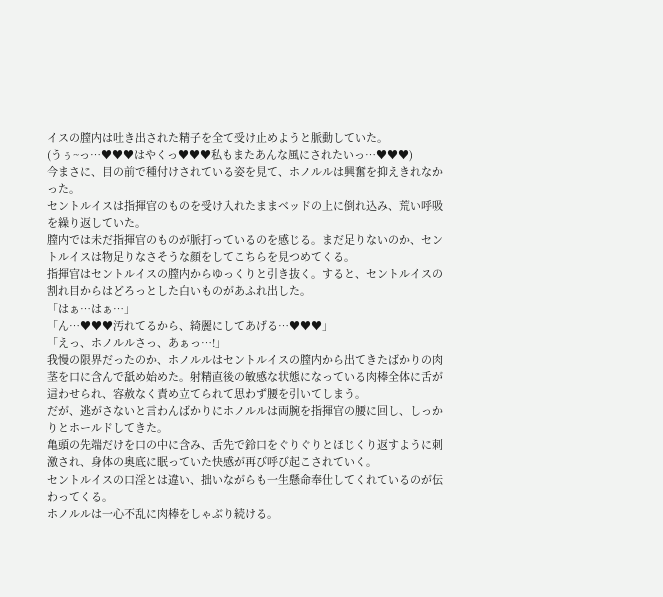イスの膣内は吐き出された精子を全て受け止めようと脈動していた。
(うぅ~っ…♥♥♥はやくっ♥♥♥私もまたあんな風にされたいっ…♥♥♥)
今まさに、目の前で種付けされている姿を見て、ホノルルは興奮を抑えきれなかった。
セントルイスは指揮官のものを受け入れたままベッドの上に倒れ込み、荒い呼吸を繰り返していた。
膣内では未だ指揮官のものが脈打っているのを感じる。まだ足りないのか、セントルイスは物足りなさそうな顔をしてこちらを見つめてくる。
指揮官はセントルイスの膣内からゆっくりと引き抜く。すると、セントルイスの割れ目からはどろっとした白いものがあふれ出した。
「はぁ…はぁ…」
「ん…♥♥♥汚れてるから、綺麗にしてあげる…♥♥♥」
「えっ、ホノルルさっ、あぁっ…!」
我慢の限界だったのか、ホノルルはセントルイスの膣内から出てきたばかりの肉茎を口に含んで舐め始めた。射精直後の敏感な状態になっている肉棒全体に舌が這わせられ、容赦なく責め立てられて思わず腰を引いてしまう。
だが、逃がさないと言わんばかりにホノルルは両腕を指揮官の腰に回し、しっかりとホールドしてきた。
亀頭の先端だけを口の中に含み、舌先で鈴口をぐりぐりとほじくり返すように刺激され、身体の奥底に眠っていた快感が再び呼び起こされていく。
セントルイスの口淫とは違い、拙いながらも一生懸命奉仕してくれているのが伝わってくる。
ホノルルは一心不乱に肉棒をしゃぶり続ける。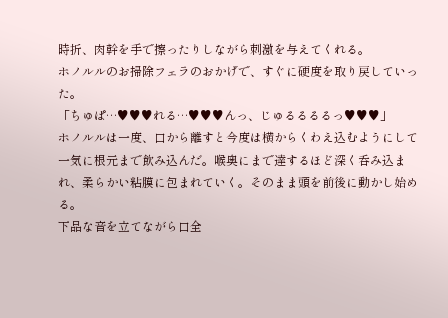時折、肉幹を手で擦ったりしながら刺激を与えてくれる。
ホノルルのお掃除フェラのおかげで、すぐに硬度を取り戻していった。
「ちゅぱ…♥♥♥れる…♥♥♥んっ、じゅるるるるっ♥♥♥」
ホノルルは一度、口から離すと今度は横からくわえ込むようにして一気に根元まで飲み込んだ。喉奥にまで達するほど深く呑み込まれ、柔らかい粘膜に包まれていく。そのまま頭を前後に動かし始める。
下品な音を立てながら口全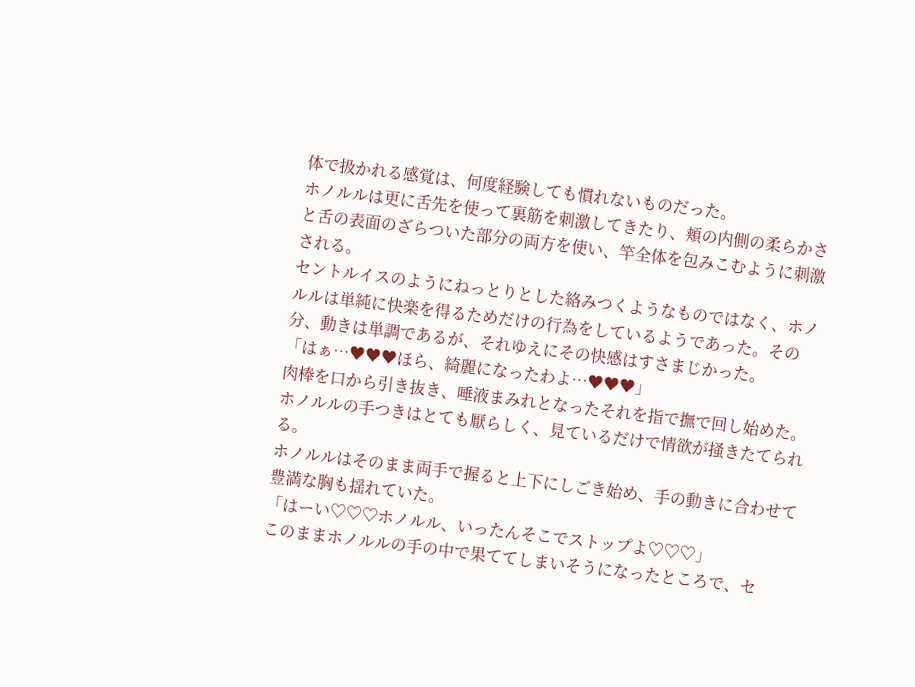体で扱かれる感覚は、何度経験しても慣れないものだった。
ホノルルは更に舌先を使って裏筋を刺激してきたり、頬の内側の柔らかさと舌の表面のざらついた部分の両方を使い、竿全体を包みこむように刺激される。
セントルイスのようにねっとりとした絡みつくようなものではなく、ホノルルは単純に快楽を得るためだけの行為をしているようであった。その分、動きは単調であるが、それゆえにその快感はすさまじかった。
「はぁ…♥♥♥ほら、綺麗になったわよ…♥♥♥」
肉棒を口から引き抜き、唾液まみれとなったそれを指で撫で回し始めた。ホノルルの手つきはとても厭らしく、見ているだけで情欲が掻きたてられる。
ホノルルはそのまま両手で握ると上下にしごき始め、手の動きに合わせて豊満な胸も揺れていた。
「はーい♡♡♡ホノルル、いったんそこでストップよ♡♡♡」
このままホノルルの手の中で果ててしまいそうになったところで、セ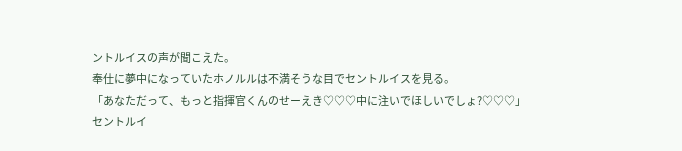ントルイスの声が聞こえた。
奉仕に夢中になっていたホノルルは不満そうな目でセントルイスを見る。
「あなただって、もっと指揮官くんのせーえき♡♡♡中に注いでほしいでしょ?♡♡♡」
セントルイ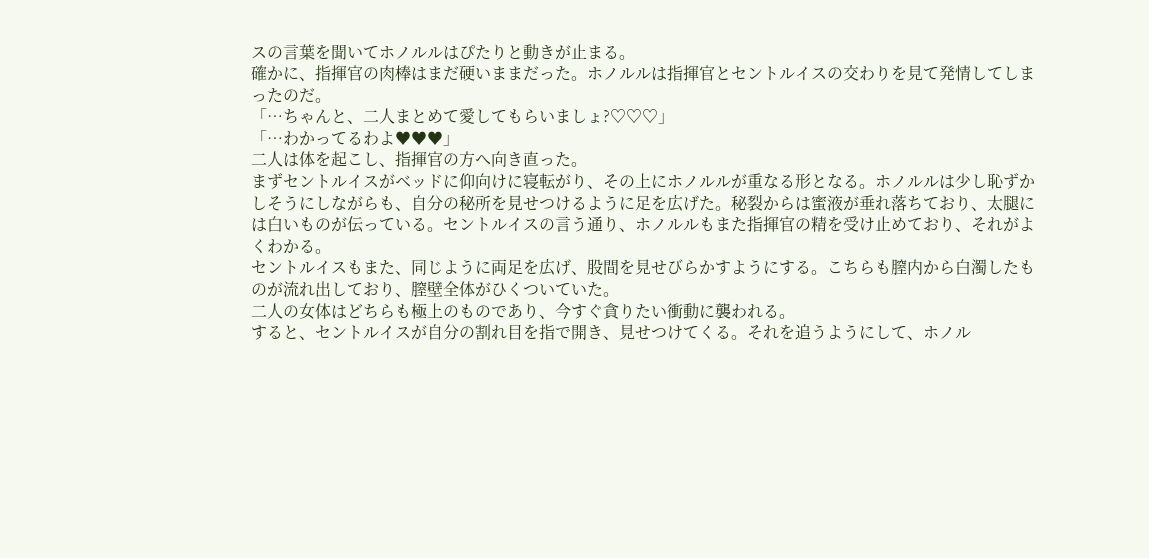スの言葉を聞いてホノルルはぴたりと動きが止まる。
確かに、指揮官の肉棒はまだ硬いままだった。ホノルルは指揮官とセントルイスの交わりを見て発情してしまったのだ。
「…ちゃんと、二人まとめて愛してもらいましょ?♡♡♡」
「…わかってるわよ♥♥♥」
二人は体を起こし、指揮官の方へ向き直った。
まずセントルイスがベッドに仰向けに寝転がり、その上にホノルルが重なる形となる。ホノルルは少し恥ずかしそうにしながらも、自分の秘所を見せつけるように足を広げた。秘裂からは蜜液が垂れ落ちており、太腿には白いものが伝っている。セントルイスの言う通り、ホノルルもまた指揮官の精を受け止めており、それがよくわかる。
セントルイスもまた、同じように両足を広げ、股間を見せびらかすようにする。こちらも膣内から白濁したものが流れ出しており、膣壁全体がひくついていた。
二人の女体はどちらも極上のものであり、今すぐ貪りたい衝動に襲われる。
すると、セントルイスが自分の割れ目を指で開き、見せつけてくる。それを追うようにして、ホノル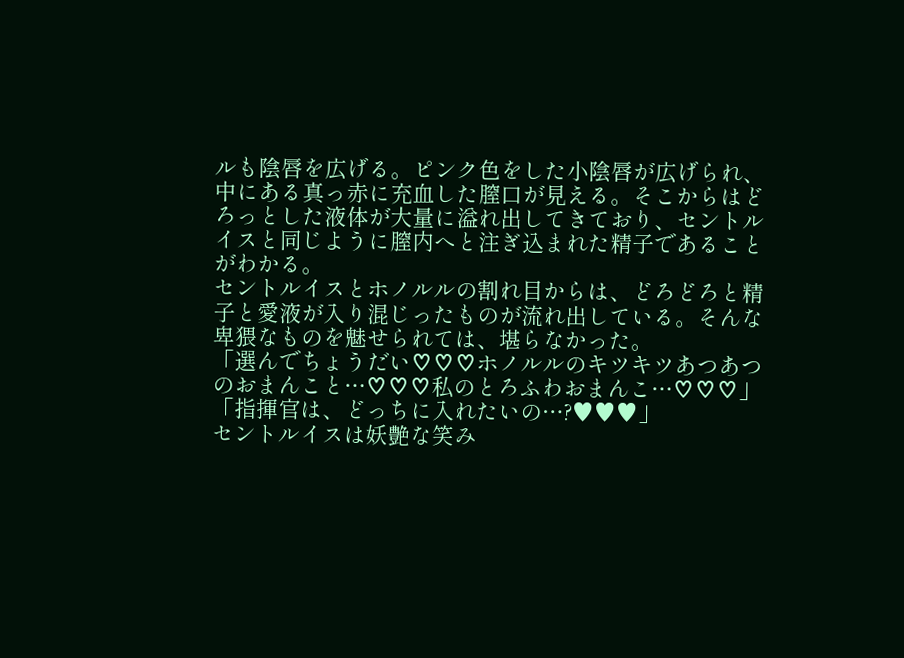ルも陰唇を広げる。ピンク色をした小陰唇が広げられ、中にある真っ赤に充血した膣口が見える。そこからはどろっとした液体が大量に溢れ出してきており、セントルイスと同じように膣内へと注ぎ込まれた精子であることがわかる。
セントルイスとホノルルの割れ目からは、どろどろと精子と愛液が入り混じったものが流れ出している。そんな卑猥なものを魅せられては、堪らなかった。
「選んでちょうだい♡♡♡ホノルルのキツキツあつあつのおまんこと…♡♡♡私のとろふわおまんこ…♡♡♡」
「指揮官は、どっちに入れたいの…?♥♥♥」
セントルイスは妖艶な笑み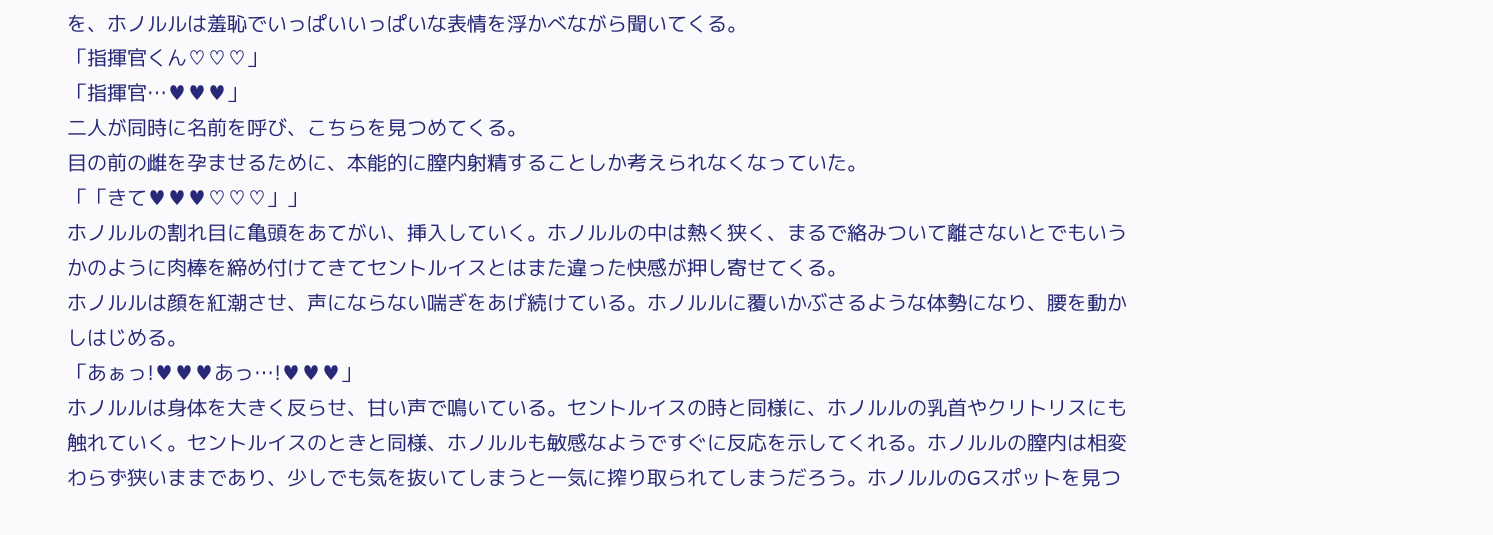を、ホノルルは羞恥でいっぱいいっぱいな表情を浮かべながら聞いてくる。
「指揮官くん♡♡♡」
「指揮官…♥♥♥」
二人が同時に名前を呼び、こちらを見つめてくる。
目の前の雌を孕ませるために、本能的に膣内射精することしか考えられなくなっていた。
「「きて♥♥♥♡♡♡」」
ホノルルの割れ目に亀頭をあてがい、挿入していく。ホノルルの中は熱く狭く、まるで絡みついて離さないとでもいうかのように肉棒を締め付けてきてセントルイスとはまた違った快感が押し寄せてくる。
ホノルルは顔を紅潮させ、声にならない喘ぎをあげ続けている。ホノルルに覆いかぶさるような体勢になり、腰を動かしはじめる。
「あぁっ!♥♥♥あっ…!♥♥♥」
ホノルルは身体を大きく反らせ、甘い声で鳴いている。セントルイスの時と同様に、ホノルルの乳首やクリトリスにも触れていく。セントルイスのときと同様、ホノルルも敏感なようですぐに反応を示してくれる。ホノルルの膣内は相変わらず狭いままであり、少しでも気を抜いてしまうと一気に搾り取られてしまうだろう。ホノルルのGスポットを見つ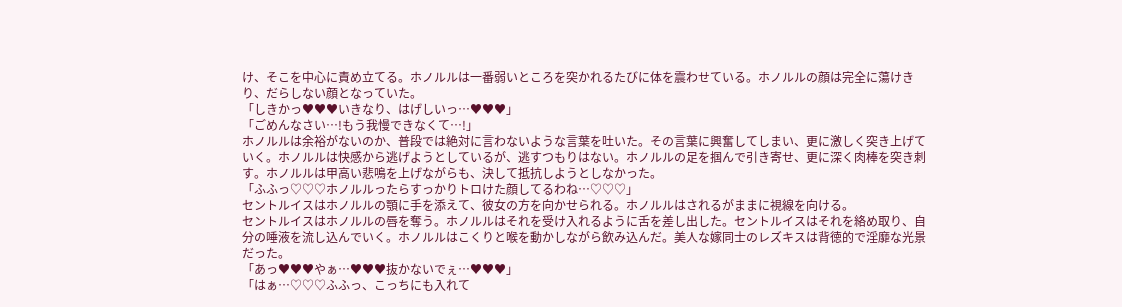け、そこを中心に責め立てる。ホノルルは一番弱いところを突かれるたびに体を震わせている。ホノルルの顔は完全に蕩けきり、だらしない顔となっていた。
「しきかっ♥♥♥いきなり、はげしいっ…♥♥♥」
「ごめんなさい…!もう我慢できなくて…!」
ホノルルは余裕がないのか、普段では絶対に言わないような言葉を吐いた。その言葉に興奮してしまい、更に激しく突き上げていく。ホノルルは快感から逃げようとしているが、逃すつもりはない。ホノルルの足を掴んで引き寄せ、更に深く肉棒を突き刺す。ホノルルは甲高い悲鳴を上げながらも、決して抵抗しようとしなかった。
「ふふっ♡♡♡ホノルルったらすっかりトロけた顔してるわね…♡♡♡」
セントルイスはホノルルの顎に手を添えて、彼女の方を向かせられる。ホノルルはされるがままに視線を向ける。
セントルイスはホノルルの唇を奪う。ホノルルはそれを受け入れるように舌を差し出した。セントルイスはそれを絡め取り、自分の唾液を流し込んでいく。ホノルルはこくりと喉を動かしながら飲み込んだ。美人な嫁同士のレズキスは背徳的で淫靡な光景だった。
「あっ♥♥♥やぁ…♥♥♥抜かないでぇ…♥♥♥」
「はぁ…♡♡♡ふふっ、こっちにも入れて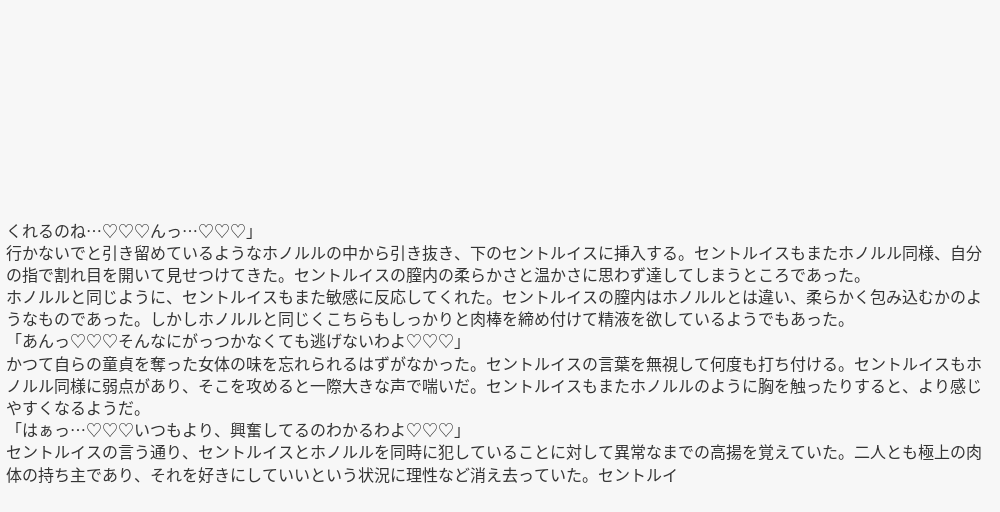くれるのね…♡♡♡んっ…♡♡♡」
行かないでと引き留めているようなホノルルの中から引き抜き、下のセントルイスに挿入する。セントルイスもまたホノルル同様、自分の指で割れ目を開いて見せつけてきた。セントルイスの膣内の柔らかさと温かさに思わず達してしまうところであった。
ホノルルと同じように、セントルイスもまた敏感に反応してくれた。セントルイスの膣内はホノルルとは違い、柔らかく包み込むかのようなものであった。しかしホノルルと同じくこちらもしっかりと肉棒を締め付けて精液を欲しているようでもあった。
「あんっ♡♡♡そんなにがっつかなくても逃げないわよ♡♡♡」
かつて自らの童貞を奪った女体の味を忘れられるはずがなかった。セントルイスの言葉を無視して何度も打ち付ける。セントルイスもホノルル同様に弱点があり、そこを攻めると一際大きな声で喘いだ。セントルイスもまたホノルルのように胸を触ったりすると、より感じやすくなるようだ。
「はぁっ…♡♡♡いつもより、興奮してるのわかるわよ♡♡♡」
セントルイスの言う通り、セントルイスとホノルルを同時に犯していることに対して異常なまでの高揚を覚えていた。二人とも極上の肉体の持ち主であり、それを好きにしていいという状況に理性など消え去っていた。セントルイ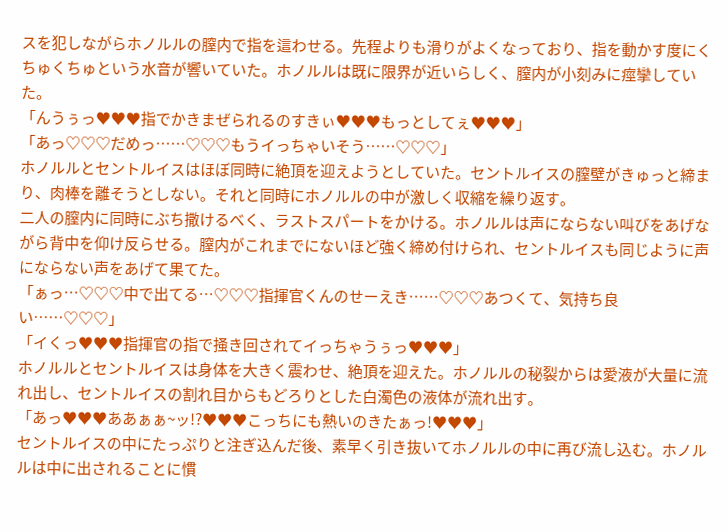スを犯しながらホノルルの膣内で指を這わせる。先程よりも滑りがよくなっており、指を動かす度にくちゅくちゅという水音が響いていた。ホノルルは既に限界が近いらしく、膣内が小刻みに痙攣していた。
「んうぅっ♥♥♥指でかきまぜられるのすきぃ♥♥♥もっとしてぇ♥♥♥」
「あっ♡♡♡だめっ……♡♡♡もうイっちゃいそう……♡♡♡」
ホノルルとセントルイスはほぼ同時に絶頂を迎えようとしていた。セントルイスの膣壁がきゅっと締まり、肉棒を離そうとしない。それと同時にホノルルの中が激しく収縮を繰り返す。
二人の膣内に同時にぶち撒けるべく、ラストスパートをかける。ホノルルは声にならない叫びをあげながら背中を仰け反らせる。膣内がこれまでにないほど強く締め付けられ、セントルイスも同じように声にならない声をあげて果てた。
「ぁっ…♡♡♡中で出てる…♡♡♡指揮官くんのせーえき……♡♡♡あつくて、気持ち良い……♡♡♡」
「イくっ♥♥♥指揮官の指で掻き回されてイっちゃうぅっ♥♥♥」
ホノルルとセントルイスは身体を大きく震わせ、絶頂を迎えた。ホノルルの秘裂からは愛液が大量に流れ出し、セントルイスの割れ目からもどろりとした白濁色の液体が流れ出す。
「あっ♥♥♥ああぁぁ~ッ!?♥♥♥こっちにも熱いのきたぁっ!♥♥♥」
セントルイスの中にたっぷりと注ぎ込んだ後、素早く引き抜いてホノルルの中に再び流し込む。ホノルルは中に出されることに慣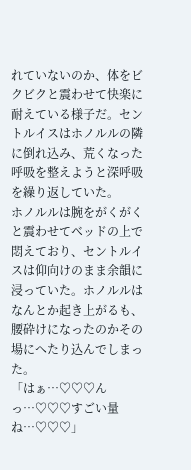れていないのか、体をビクビクと震わせて快楽に耐えている様子だ。セントルイスはホノルルの隣に倒れ込み、荒くなった呼吸を整えようと深呼吸を繰り返していた。
ホノルルは腕をがくがくと震わせてベッドの上で悶えており、セントルイスは仰向けのまま余韻に浸っていた。ホノルルはなんとか起き上がるも、腰砕けになったのかその場にへたり込んでしまった。
「はぁ…♡♡♡んっ…♡♡♡すごい量ね…♡♡♡」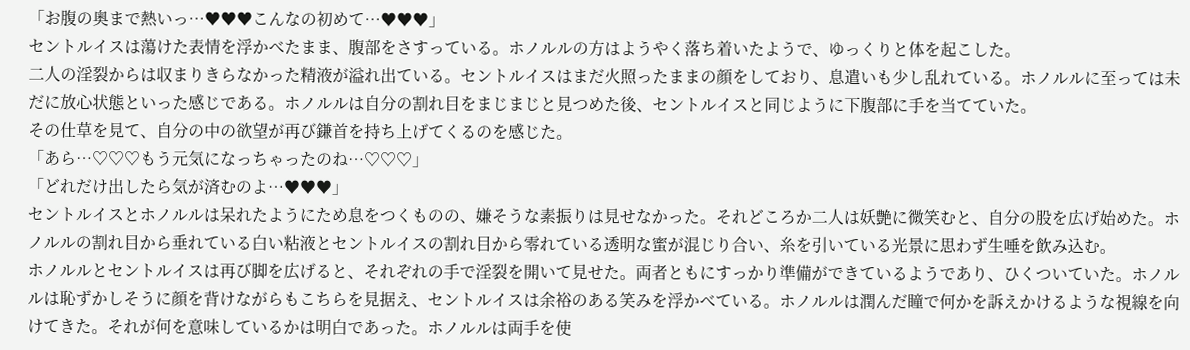「お腹の奥まで熱いっ…♥♥♥こんなの初めて…♥♥♥」
セントルイスは蕩けた表情を浮かべたまま、腹部をさすっている。ホノルルの方はようやく落ち着いたようで、ゆっくりと体を起こした。
二人の淫裂からは収まりきらなかった精液が溢れ出ている。セントルイスはまだ火照ったままの顔をしており、息遣いも少し乱れている。ホノルルに至っては未だに放心状態といった感じである。ホノルルは自分の割れ目をまじまじと見つめた後、セントルイスと同じように下腹部に手を当てていた。
その仕草を見て、自分の中の欲望が再び鎌首を持ち上げてくるのを感じた。
「あら…♡♡♡もう元気になっちゃったのね…♡♡♡」
「どれだけ出したら気が済むのよ…♥♥♥」
セントルイスとホノルルは呆れたようにため息をつくものの、嫌そうな素振りは見せなかった。それどころか二人は妖艶に微笑むと、自分の股を広げ始めた。ホノルルの割れ目から垂れている白い粘液とセントルイスの割れ目から零れている透明な蜜が混じり合い、糸を引いている光景に思わず生唾を飲み込む。
ホノルルとセントルイスは再び脚を広げると、それぞれの手で淫裂を開いて見せた。両者ともにすっかり準備ができているようであり、ひくついていた。ホノルルは恥ずかしそうに顔を背けながらもこちらを見据え、セントルイスは余裕のある笑みを浮かべている。ホノルルは潤んだ瞳で何かを訴えかけるような視線を向けてきた。それが何を意味しているかは明白であった。ホノルルは両手を使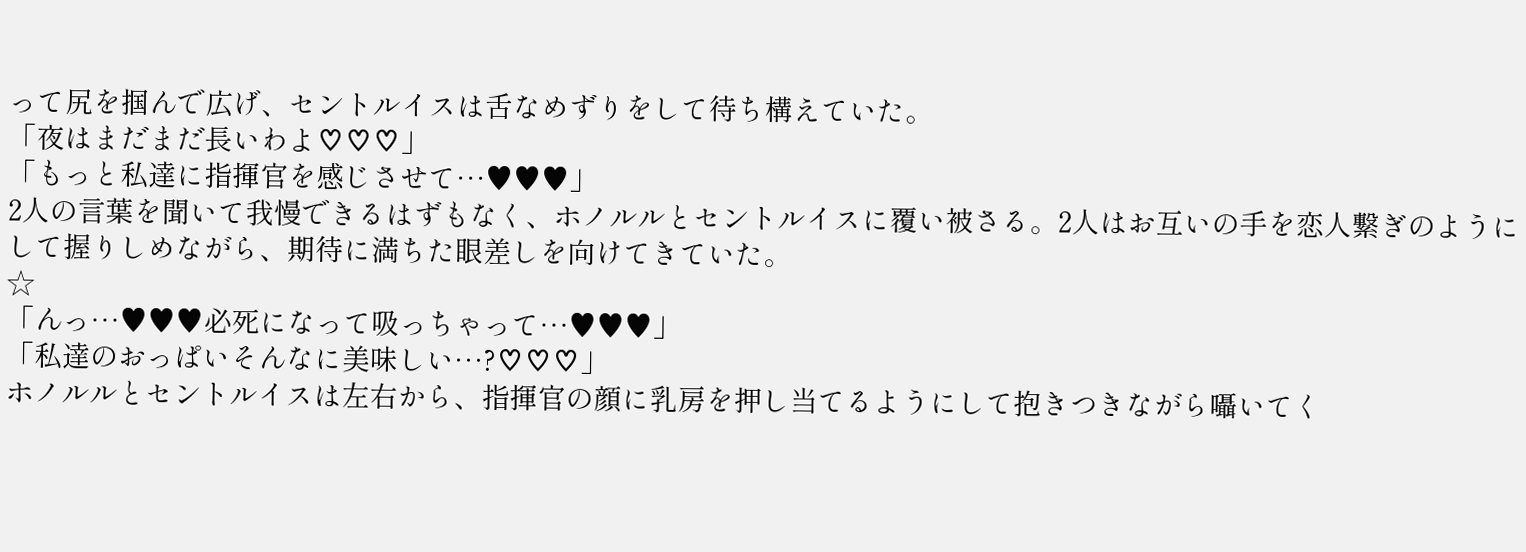って尻を掴んで広げ、セントルイスは舌なめずりをして待ち構えていた。
「夜はまだまだ長いわよ♡♡♡」
「もっと私達に指揮官を感じさせて…♥♥♥」
2人の言葉を聞いて我慢できるはずもなく、ホノルルとセントルイスに覆い被さる。2人はお互いの手を恋人繋ぎのようにして握りしめながら、期待に満ちた眼差しを向けてきていた。
☆
「んっ…♥♥♥必死になって吸っちゃって…♥♥♥」
「私達のおっぱいそんなに美味しい…?♡♡♡」
ホノルルとセントルイスは左右から、指揮官の顔に乳房を押し当てるようにして抱きつきながら囁いてく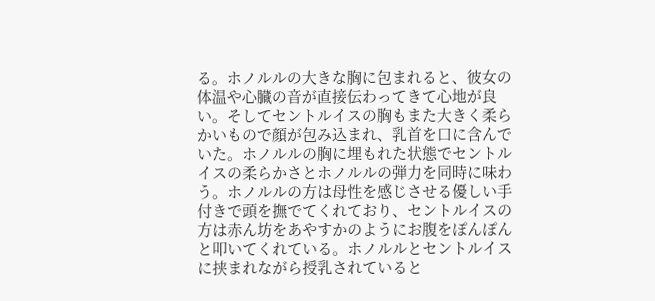る。ホノルルの大きな胸に包まれると、彼女の体温や心臓の音が直接伝わってきて心地が良い。そしてセントルイスの胸もまた大きく柔らかいもので顔が包み込まれ、乳首を口に含んでいた。ホノルルの胸に埋もれた状態でセントルイスの柔らかさとホノルルの弾力を同時に味わう。ホノルルの方は母性を感じさせる優しい手付きで頭を撫でてくれており、セントルイスの方は赤ん坊をあやすかのようにお腹をぽんぽんと叩いてくれている。ホノルルとセントルイスに挟まれながら授乳されていると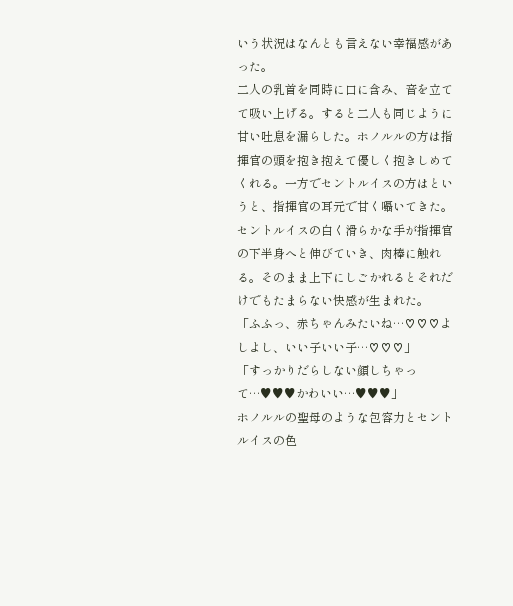いう状況はなんとも言えない幸福感があった。
二人の乳首を同時に口に含み、音を立てて吸い上げる。すると二人も同じように甘い吐息を漏らした。ホノルルの方は指揮官の頭を抱き抱えて優しく抱きしめてくれる。一方でセントルイスの方はというと、指揮官の耳元で甘く囁いてきた。
セントルイスの白く滑らかな手が指揮官の下半身へと伸びていき、肉棒に触れる。そのまま上下にしごかれるとそれだけでもたまらない快感が生まれた。
「ふふっ、赤ちゃんみたいね…♡♡♡よしよし、いい子いい子…♡♡♡」
「すっかりだらしない顔しちゃって…♥♥♥かわいい…♥♥♥」
ホノルルの聖母のような包容力とセントルイスの色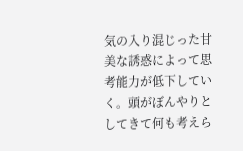気の入り混じった甘美な誘惑によって思考能力が低下していく。頭がぼんやりとしてきて何も考えら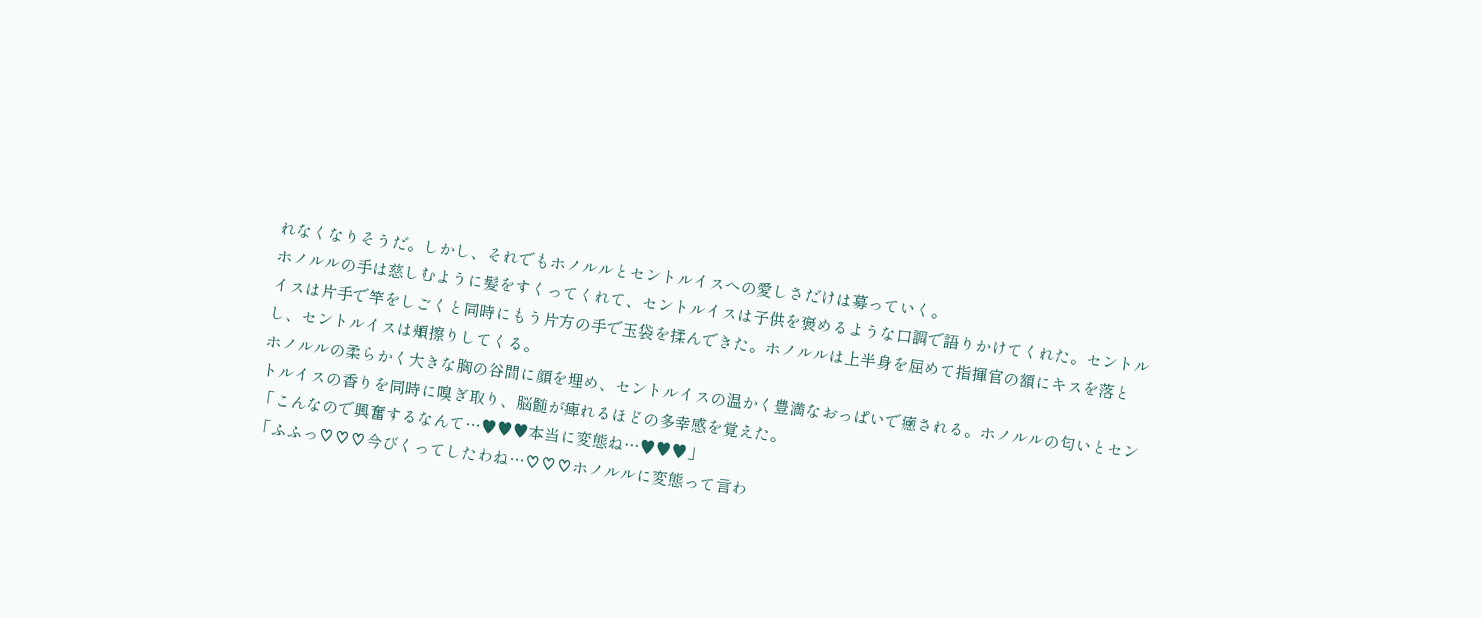れなくなりそうだ。しかし、それでもホノルルとセントルイスへの愛しさだけは募っていく。
ホノルルの手は慈しむように髪をすくってくれて、セントルイスは子供を褒めるような口調で語りかけてくれた。セントルイスは片手で竿をしごくと同時にもう片方の手で玉袋を揉んできた。ホノルルは上半身を屈めて指揮官の額にキスを落とし、セントルイスは頬擦りしてくる。
ホノルルの柔らかく大きな胸の谷間に顔を埋め、セントルイスの温かく豊満なおっぱいで癒される。ホノルルの匂いとセントルイスの香りを同時に嗅ぎ取り、脳髄が痺れるほどの多幸感を覚えた。
「こんなので興奮するなんて…♥♥♥本当に変態ね…♥♥♥」
「ふふっ♡♡♡今びくってしたわね…♡♡♡ホノルルに変態って言わ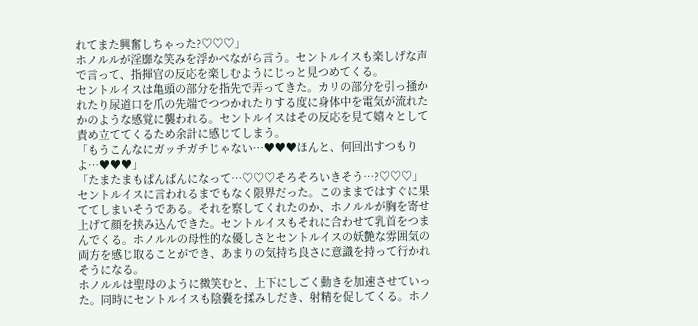れてまた興奮しちゃった?♡♡♡」
ホノルルが淫靡な笑みを浮かべながら言う。セントルイスも楽しげな声で言って、指揮官の反応を楽しむようにじっと見つめてくる。
セントルイスは亀頭の部分を指先で弄ってきた。カリの部分を引っ掻かれたり尿道口を爪の先端でつつかれたりする度に身体中を電気が流れたかのような感覚に襲われる。セントルイスはその反応を見て嬉々として責め立ててくるため余計に感じてしまう。
「もうこんなにガッチガチじゃない…♥♥♥ほんと、何回出すつもりよ…♥♥♥」
「たまたまもぱんぱんになって…♡♡♡そろそろいきそう…?♡♡♡」
セントルイスに言われるまでもなく限界だった。このままではすぐに果ててしまいそうである。それを察してくれたのか、ホノルルが胸を寄せ上げて顔を挟み込んできた。セントルイスもそれに合わせて乳首をつまんでくる。ホノルルの母性的な優しさとセントルイスの妖艶な雰囲気の両方を感じ取ることができ、あまりの気持ち良さに意識を持って行かれそうになる。
ホノルルは聖母のように微笑むと、上下にしごく動きを加速させていった。同時にセントルイスも陰嚢を揉みしだき、射精を促してくる。ホノ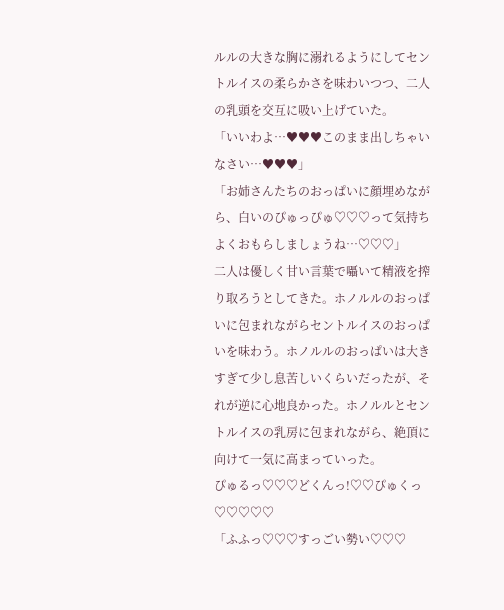ルルの大きな胸に溺れるようにしてセントルイスの柔らかさを味わいつつ、二人の乳頭を交互に吸い上げていた。
「いいわよ…♥♥♥このまま出しちゃいなさい…♥♥♥」
「お姉さんたちのおっぱいに顔埋めながら、白いのぴゅっぴゅ♡♡♡って気持ちよくおもらしましょうね…♡♡♡」
二人は優しく甘い言葉で囁いて精液を搾り取ろうとしてきた。ホノルルのおっぱいに包まれながらセントルイスのおっぱいを味わう。ホノルルのおっぱいは大きすぎて少し息苦しいくらいだったが、それが逆に心地良かった。ホノルルとセントルイスの乳房に包まれながら、絶頂に向けて一気に高まっていった。
ぴゅるっ♡♡♡どくんっ!♡♡ぴゅくっ♡♡♡♡♡
「ふふっ♡♡♡すっごい勢い♡♡♡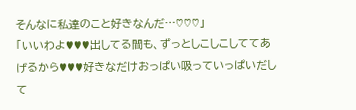そんなに私達のこと好きなんだ…♡♡♡」
「いいわよ♥♥♥出してる間も、ずっとしこしこしててあげるから♥♥♥好きなだけおっぱい吸っていっぱいだして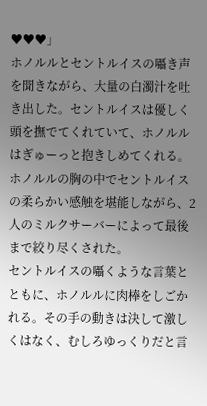♥♥♥」
ホノルルとセントルイスの囁き声を聞きながら、大量の白濁汁を吐き出した。セントルイスは優しく頭を撫でてくれていて、ホノルルはぎゅーっと抱きしめてくれる。ホノルルの胸の中でセントルイスの柔らかい感触を堪能しながら、2人のミルクサーバーによって最後まで絞り尽くされた。
セントルイスの囁くような言葉とともに、ホノルルに肉棒をしごかれる。その手の動きは決して激しくはなく、むしろゆっくりだと言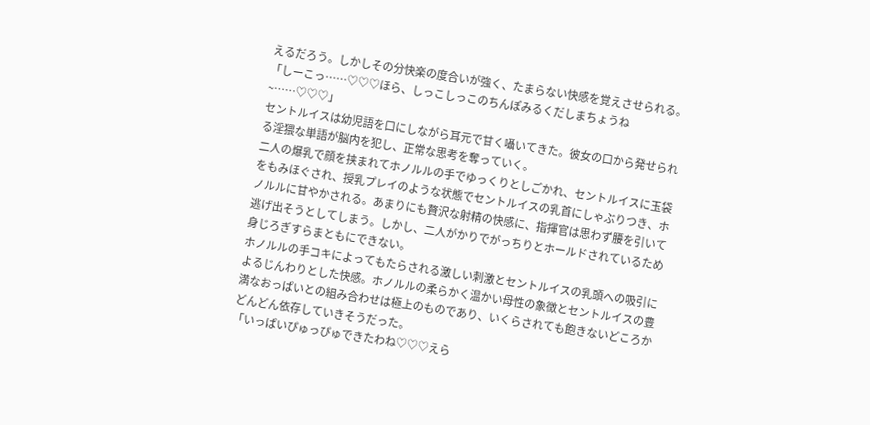えるだろう。しかしその分快楽の度合いが強く、たまらない快感を覚えさせられる。
「しーこっ……♡♡♡ほら、しっこしっこのちんぽみるくだしまちょうね~……♡♡♡」
セントルイスは幼児語を口にしながら耳元で甘く囁いてきた。彼女の口から発せられる淫猥な単語が脳内を犯し、正常な思考を奪っていく。
二人の爆乳で顔を挟まれてホノルルの手でゆっくりとしごかれ、セントルイスに玉袋をもみほぐされ、授乳プレイのような状態でセントルイスの乳首にしゃぶりつき、ホノルルに甘やかされる。あまりにも贅沢な射精の快感に、指揮官は思わず腰を引いて逃げ出そうとしてしまう。しかし、二人がかりでがっちりとホールドされているため身じろぎすらまともにできない。
ホノルルの手コキによってもたらされる激しい刺激とセントルイスの乳頭への吸引によるじんわりとした快感。ホノルルの柔らかく温かい母性の象徴とセントルイスの豊満なおっぱいとの組み合わせは極上のものであり、いくらされても飽きないどころかどんどん依存していきそうだった。
「いっぱいぴゅっぴゅできたわね♡♡♡えら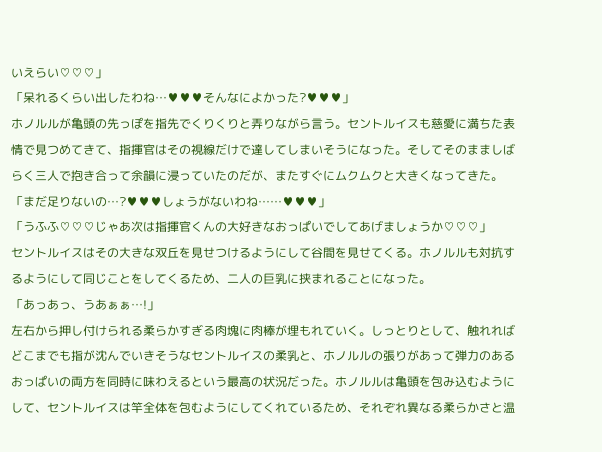いえらい♡♡♡」
「呆れるくらい出したわね…♥♥♥そんなによかった?♥♥♥」
ホノルルが亀頭の先っぽを指先でくりくりと弄りながら言う。セントルイスも慈愛に満ちた表情で見つめてきて、指揮官はその視線だけで達してしまいそうになった。そしてそのまましばらく三人で抱き合って余韻に浸っていたのだが、またすぐにムクムクと大きくなってきた。
「まだ足りないの…?♥♥♥しょうがないわね……♥♥♥」
「うふふ♡♡♡じゃあ次は指揮官くんの大好きなおっぱいでしてあげましょうか♡♡♡」
セントルイスはその大きな双丘を見せつけるようにして谷間を見せてくる。ホノルルも対抗するようにして同じことをしてくるため、二人の巨乳に挟まれることになった。
「あっあっ、うあぁぁ…!」
左右から押し付けられる柔らかすぎる肉塊に肉棒が埋もれていく。しっとりとして、触れればどこまでも指が沈んでいきそうなセントルイスの柔乳と、ホノルルの張りがあって弾力のあるおっぱいの両方を同時に味わえるという最高の状況だった。ホノルルは亀頭を包み込むようにして、セントルイスは竿全体を包むようにしてくれているため、それぞれ異なる柔らかさと温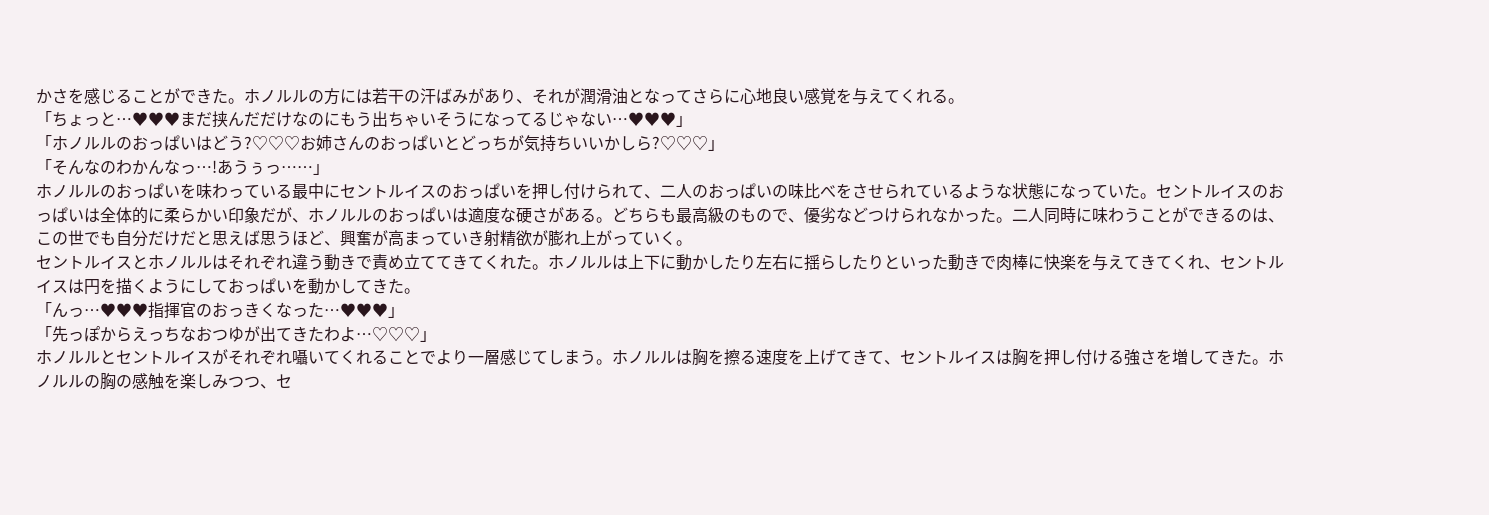かさを感じることができた。ホノルルの方には若干の汗ばみがあり、それが潤滑油となってさらに心地良い感覚を与えてくれる。
「ちょっと…♥♥♥まだ挟んだだけなのにもう出ちゃいそうになってるじゃない…♥♥♥」
「ホノルルのおっぱいはどう?♡♡♡お姉さんのおっぱいとどっちが気持ちいいかしら?♡♡♡」
「そんなのわかんなっ…!あうぅっ……」
ホノルルのおっぱいを味わっている最中にセントルイスのおっぱいを押し付けられて、二人のおっぱいの味比べをさせられているような状態になっていた。セントルイスのおっぱいは全体的に柔らかい印象だが、ホノルルのおっぱいは適度な硬さがある。どちらも最高級のもので、優劣などつけられなかった。二人同時に味わうことができるのは、この世でも自分だけだと思えば思うほど、興奮が高まっていき射精欲が膨れ上がっていく。
セントルイスとホノルルはそれぞれ違う動きで責め立ててきてくれた。ホノルルは上下に動かしたり左右に揺らしたりといった動きで肉棒に快楽を与えてきてくれ、セントルイスは円を描くようにしておっぱいを動かしてきた。
「んっ…♥♥♥指揮官のおっきくなった…♥♥♥」
「先っぽからえっちなおつゆが出てきたわよ…♡♡♡」
ホノルルとセントルイスがそれぞれ囁いてくれることでより一層感じてしまう。ホノルルは胸を擦る速度を上げてきて、セントルイスは胸を押し付ける強さを増してきた。ホノルルの胸の感触を楽しみつつ、セ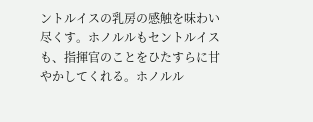ントルイスの乳房の感触を味わい尽くす。ホノルルもセントルイスも、指揮官のことをひたすらに甘やかしてくれる。ホノルル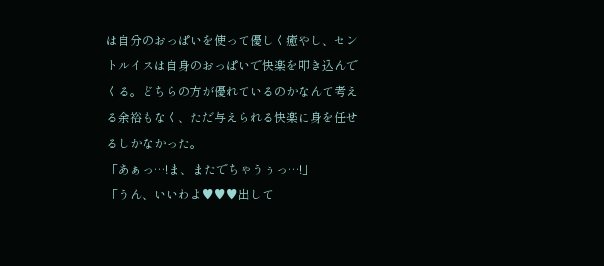は自分のおっぱいを使って優しく癒やし、セントルイスは自身のおっぱいで快楽を叩き込んでくる。どちらの方が優れているのかなんて考える余裕もなく、ただ与えられる快楽に身を任せるしかなかった。
「あぁっ…!ま、またでちゃうぅっ…!」
「うん、いいわよ♥♥♥出して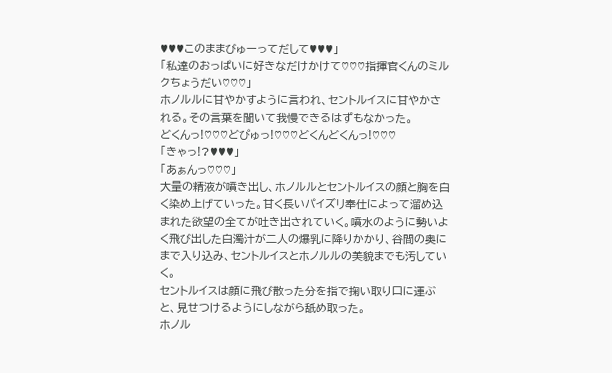♥♥♥このままびゅーってだして♥♥♥」
「私達のおっぱいに好きなだけかけて♡♡♡指揮官くんのミルクちょうだい♡♡♡」
ホノルルに甘やかすように言われ、セントルイスに甘やかされる。その言葉を聞いて我慢できるはずもなかった。
どくんっ!♡♡♡どぴゅっ!♡♡♡どくんどくんっ!♡♡♡
「きゃっ!?♥♥♥」
「あぁんっ♡♡♡」
大量の精液が噴き出し、ホノルルとセントルイスの顔と胸を白く染め上げていった。甘く長いパイズリ奉仕によって溜め込まれた欲望の全てが吐き出されていく。噴水のように勢いよく飛び出した白濁汁が二人の爆乳に降りかかり、谷間の奥にまで入り込み、セントルイスとホノルルの美貌までも汚していく。
セントルイスは顔に飛び散った分を指で掬い取り口に運ぶと、見せつけるようにしながら舐め取った。
ホノル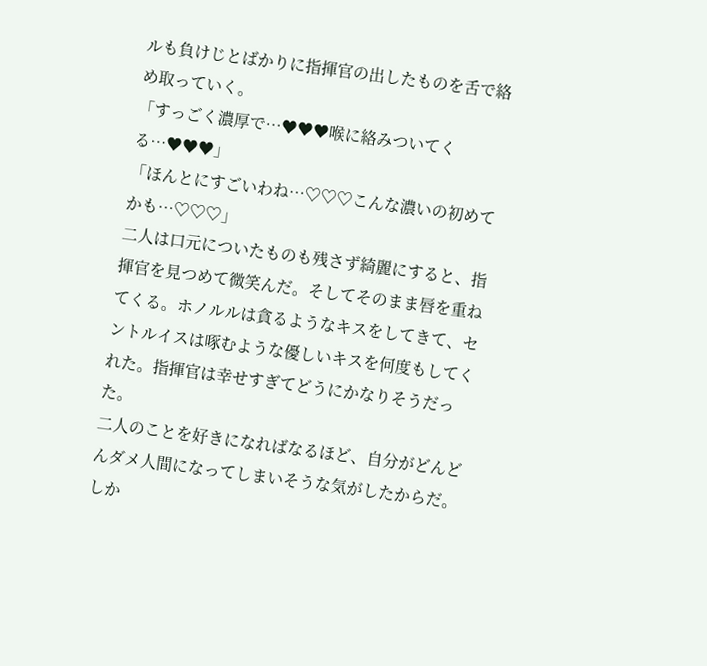ルも負けじとばかりに指揮官の出したものを舌で絡め取っていく。
「すっごく濃厚で…♥♥♥喉に絡みついてくる…♥♥♥」
「ほんとにすごいわね…♡♡♡こんな濃いの初めてかも…♡♡♡」
二人は口元についたものも残さず綺麗にすると、指揮官を見つめて微笑んだ。そしてそのまま唇を重ねてくる。ホノルルは貪るようなキスをしてきて、セントルイスは啄むような優しいキスを何度もしてくれた。指揮官は幸せすぎてどうにかなりそうだった。
二人のことを好きになればなるほど、自分がどんどんダメ人間になってしまいそうな気がしたからだ。
しか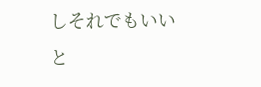しそれでもいいと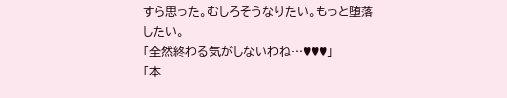すら思った。むしろそうなりたい。もっと堕落したい。
「全然終わる気がしないわね…♥♥♥」
「本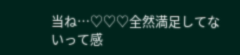当ね…♡♡♡全然満足してないって感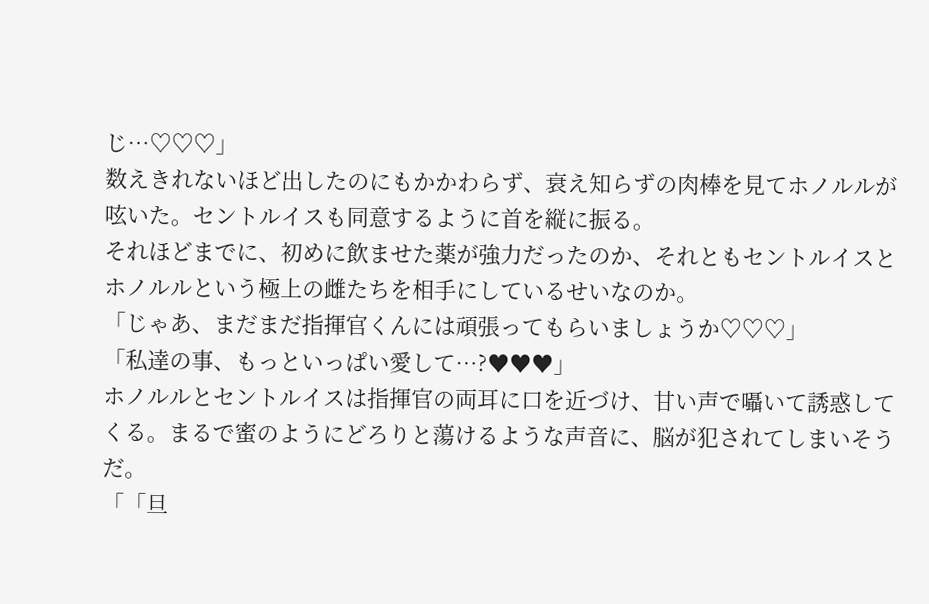じ…♡♡♡」
数えきれないほど出したのにもかかわらず、衰え知らずの肉棒を見てホノルルが呟いた。セントルイスも同意するように首を縦に振る。
それほどまでに、初めに飲ませた薬が強力だったのか、それともセントルイスとホノルルという極上の雌たちを相手にしているせいなのか。
「じゃあ、まだまだ指揮官くんには頑張ってもらいましょうか♡♡♡」
「私達の事、もっといっぱい愛して…?♥♥♥」
ホノルルとセントルイスは指揮官の両耳に口を近づけ、甘い声で囁いて誘惑してくる。まるで蜜のようにどろりと蕩けるような声音に、脳が犯されてしまいそうだ。
「「旦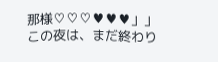那様♡♡♡♥♥♥」」
この夜は、まだ終わり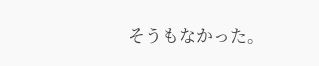そうもなかった。